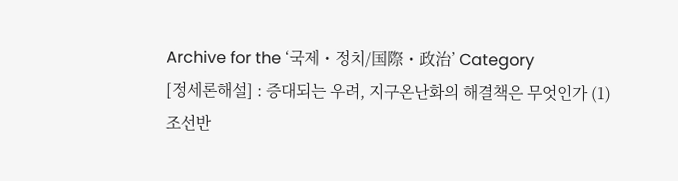Archive for the ‘국제・정치/国際・政治’ Category
[정세론해설] : 증대되는 우려, 지구온난화의 해결책은 무엇인가 (1)
조선반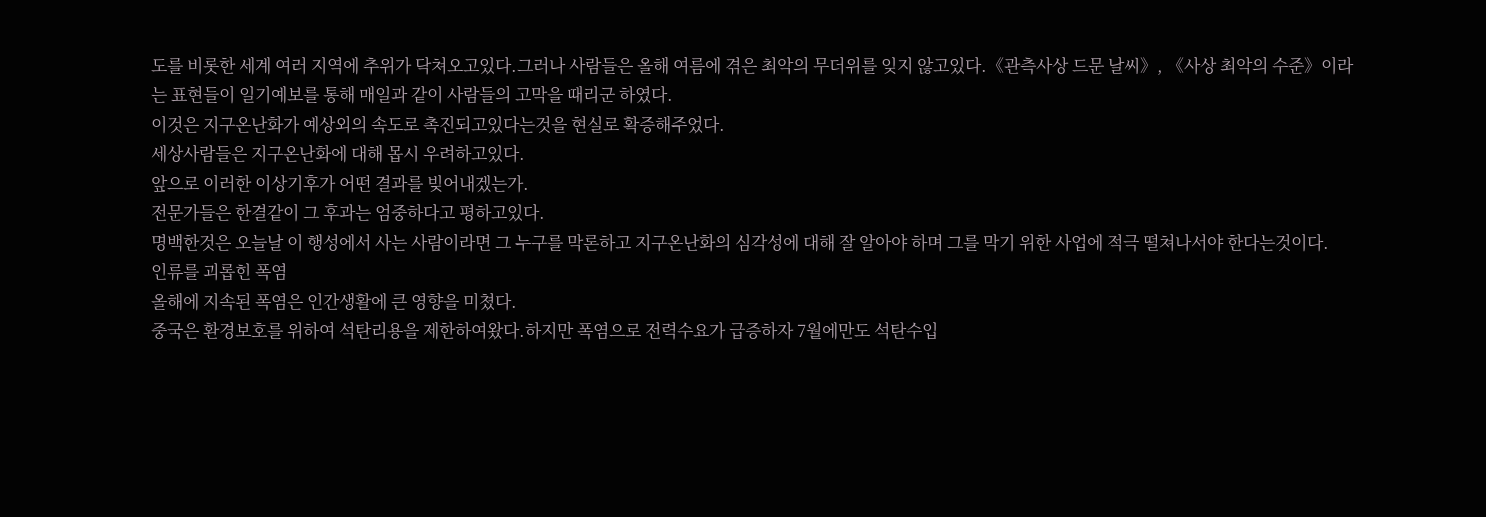도를 비롯한 세계 여러 지역에 추위가 닥쳐오고있다.그러나 사람들은 올해 여름에 겪은 최악의 무더위를 잊지 않고있다.《관측사상 드문 날씨》, 《사상 최악의 수준》이라는 표현들이 일기예보를 통해 매일과 같이 사람들의 고막을 때리군 하였다.
이것은 지구온난화가 예상외의 속도로 촉진되고있다는것을 현실로 확증해주었다.
세상사람들은 지구온난화에 대해 몹시 우려하고있다.
앞으로 이러한 이상기후가 어떤 결과를 빚어내겠는가.
전문가들은 한결같이 그 후과는 엄중하다고 평하고있다.
명백한것은 오늘날 이 행성에서 사는 사람이라면 그 누구를 막론하고 지구온난화의 심각성에 대해 잘 알아야 하며 그를 막기 위한 사업에 적극 떨쳐나서야 한다는것이다.
인류를 괴롭힌 폭염
올해에 지속된 폭염은 인간생활에 큰 영향을 미쳤다.
중국은 환경보호를 위하여 석탄리용을 제한하여왔다.하지만 폭염으로 전력수요가 급증하자 7월에만도 석탄수입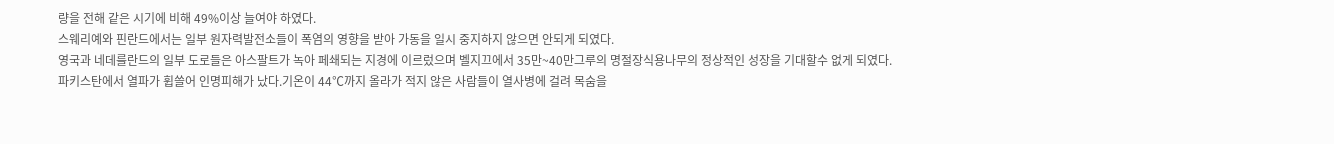량을 전해 같은 시기에 비해 49%이상 늘여야 하였다.
스웨리예와 핀란드에서는 일부 원자력발전소들이 폭염의 영향을 받아 가동을 일시 중지하지 않으면 안되게 되였다.
영국과 네데를란드의 일부 도로들은 아스팔트가 녹아 페쇄되는 지경에 이르렀으며 벨지끄에서 35만~40만그루의 명절장식용나무의 정상적인 성장을 기대할수 없게 되였다.
파키스탄에서 열파가 휩쓸어 인명피해가 났다.기온이 44℃까지 올라가 적지 않은 사람들이 열사병에 걸려 목숨을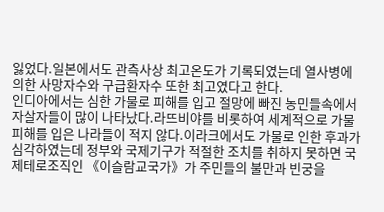잃었다.일본에서도 관측사상 최고온도가 기록되였는데 열사병에 의한 사망자수와 구급환자수 또한 최고였다고 한다.
인디아에서는 심한 가물로 피해를 입고 절망에 빠진 농민들속에서 자살자들이 많이 나타났다.라뜨비야를 비롯하여 세계적으로 가물피해를 입은 나라들이 적지 않다.이라크에서도 가물로 인한 후과가 심각하였는데 정부와 국제기구가 적절한 조치를 취하지 못하면 국제테로조직인 《이슬람교국가》가 주민들의 불만과 빈궁을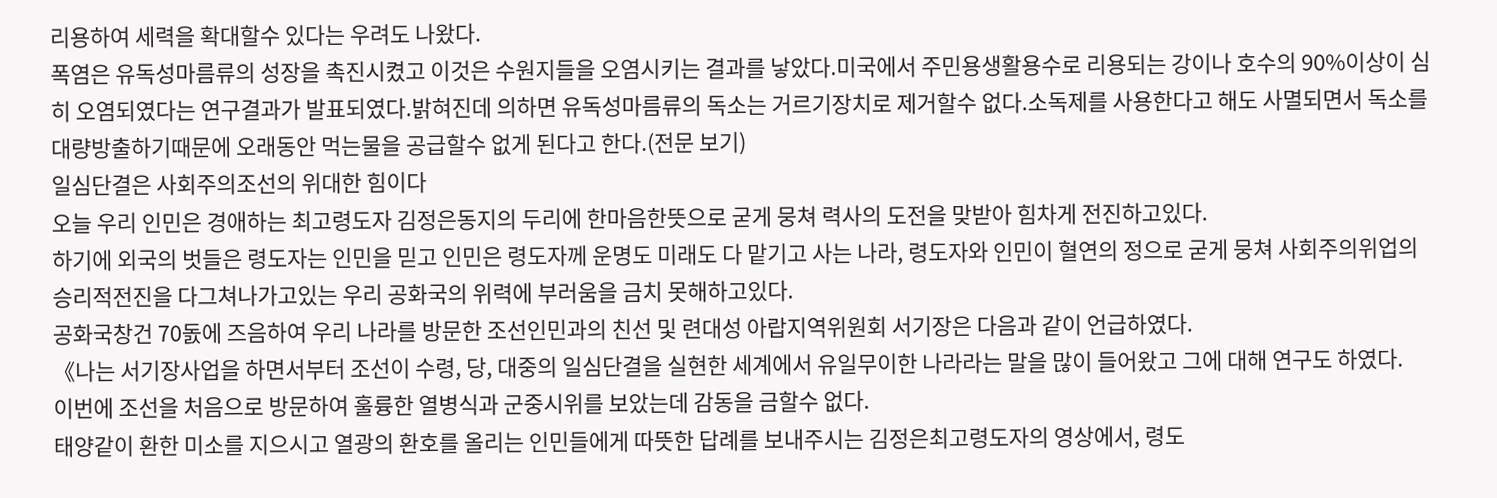리용하여 세력을 확대할수 있다는 우려도 나왔다.
폭염은 유독성마름류의 성장을 촉진시켰고 이것은 수원지들을 오염시키는 결과를 낳았다.미국에서 주민용생활용수로 리용되는 강이나 호수의 90%이상이 심히 오염되였다는 연구결과가 발표되였다.밝혀진데 의하면 유독성마름류의 독소는 거르기장치로 제거할수 없다.소독제를 사용한다고 해도 사멸되면서 독소를 대량방출하기때문에 오래동안 먹는물을 공급할수 없게 된다고 한다.(전문 보기)
일심단결은 사회주의조선의 위대한 힘이다
오늘 우리 인민은 경애하는 최고령도자 김정은동지의 두리에 한마음한뜻으로 굳게 뭉쳐 력사의 도전을 맞받아 힘차게 전진하고있다.
하기에 외국의 벗들은 령도자는 인민을 믿고 인민은 령도자께 운명도 미래도 다 맡기고 사는 나라, 령도자와 인민이 혈연의 정으로 굳게 뭉쳐 사회주의위업의 승리적전진을 다그쳐나가고있는 우리 공화국의 위력에 부러움을 금치 못해하고있다.
공화국창건 70돐에 즈음하여 우리 나라를 방문한 조선인민과의 친선 및 련대성 아랍지역위원회 서기장은 다음과 같이 언급하였다.
《나는 서기장사업을 하면서부터 조선이 수령, 당, 대중의 일심단결을 실현한 세계에서 유일무이한 나라라는 말을 많이 들어왔고 그에 대해 연구도 하였다.
이번에 조선을 처음으로 방문하여 훌륭한 열병식과 군중시위를 보았는데 감동을 금할수 없다.
태양같이 환한 미소를 지으시고 열광의 환호를 올리는 인민들에게 따뜻한 답례를 보내주시는 김정은최고령도자의 영상에서, 령도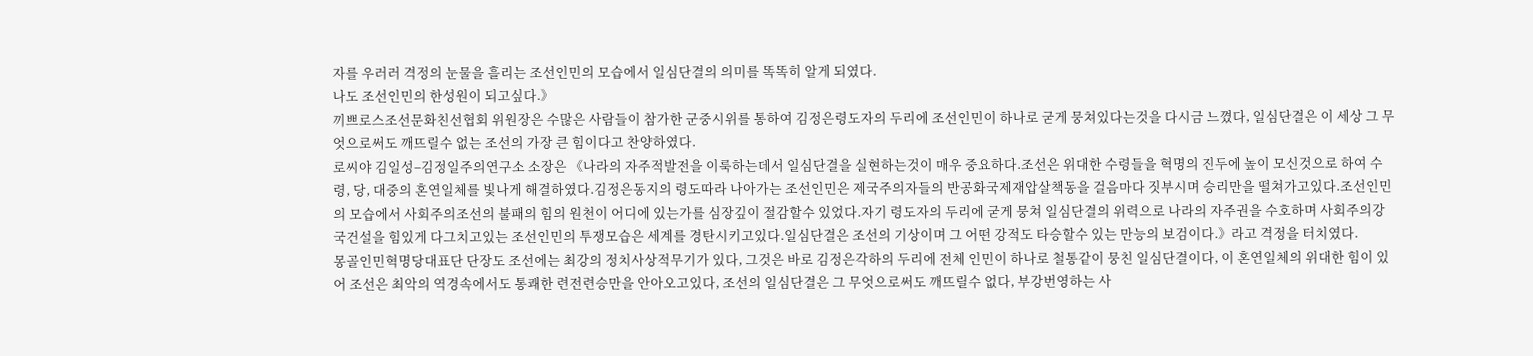자를 우러러 격정의 눈물을 흘리는 조선인민의 모습에서 일심단결의 의미를 똑똑히 알게 되였다.
나도 조선인민의 한성원이 되고싶다.》
끼쁘로스조선문화친선협회 위원장은 수많은 사람들이 참가한 군중시위를 통하여 김정은령도자의 두리에 조선인민이 하나로 굳게 뭉쳐있다는것을 다시금 느꼈다, 일심단결은 이 세상 그 무엇으로써도 깨뜨릴수 없는 조선의 가장 큰 힘이다고 찬양하였다.
로씨야 김일성–김정일주의연구소 소장은 《나라의 자주적발전을 이룩하는데서 일심단결을 실현하는것이 매우 중요하다.조선은 위대한 수령들을 혁명의 진두에 높이 모신것으로 하여 수령, 당, 대중의 혼연일체를 빛나게 해결하였다.김정은동지의 령도따라 나아가는 조선인민은 제국주의자들의 반공화국제재압살책동을 걸음마다 짓부시며 승리만을 떨쳐가고있다.조선인민의 모습에서 사회주의조선의 불패의 힘의 원천이 어디에 있는가를 심장깊이 절감할수 있었다.자기 령도자의 두리에 굳게 뭉쳐 일심단결의 위력으로 나라의 자주권을 수호하며 사회주의강국건설을 힘있게 다그치고있는 조선인민의 투쟁모습은 세계를 경탄시키고있다.일심단결은 조선의 기상이며 그 어떤 강적도 타승할수 있는 만능의 보검이다.》라고 격정을 터치였다.
몽골인민혁명당대표단 단장도 조선에는 최강의 정치사상적무기가 있다, 그것은 바로 김정은각하의 두리에 전체 인민이 하나로 철통같이 뭉친 일심단결이다, 이 혼연일체의 위대한 힘이 있어 조선은 최악의 역경속에서도 통쾌한 련전련승만을 안아오고있다, 조선의 일심단결은 그 무엇으로써도 깨뜨릴수 없다, 부강번영하는 사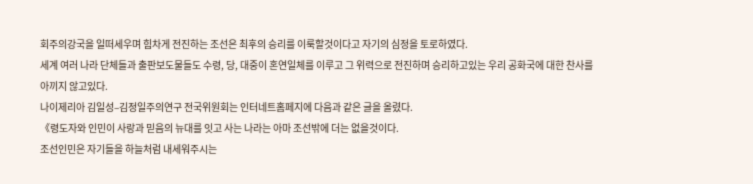회주의강국을 일떠세우며 힘차게 전진하는 조선은 최후의 승리를 이룩할것이다고 자기의 심정을 토로하였다.
세계 여러 나라 단체들과 출판보도물들도 수령, 당, 대중이 혼연일체를 이루고 그 위력으로 전진하며 승리하고있는 우리 공화국에 대한 찬사를 아끼지 않고있다.
나이제리아 김일성–김정일주의연구 전국위원회는 인터네트홈페지에 다음과 같은 글을 올렸다.
《령도자와 인민이 사랑과 믿음의 뉴대를 잇고 사는 나라는 아마 조선밖에 더는 없을것이다.
조선인민은 자기들을 하늘처럼 내세워주시는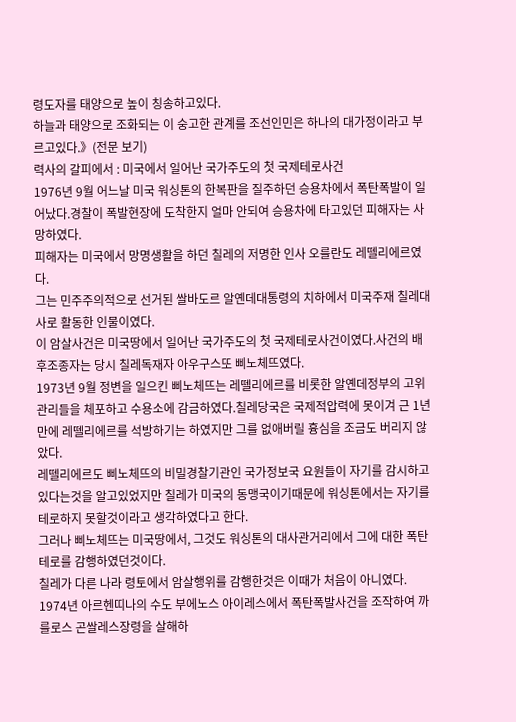령도자를 태양으로 높이 칭송하고있다.
하늘과 태양으로 조화되는 이 숭고한 관계를 조선인민은 하나의 대가정이라고 부르고있다.》(전문 보기)
력사의 갈피에서 : 미국에서 일어난 국가주도의 첫 국제테로사건
1976년 9월 어느날 미국 워싱톤의 한복판을 질주하던 승용차에서 폭탄폭발이 일어났다.경찰이 폭발현장에 도착한지 얼마 안되여 승용차에 타고있던 피해자는 사망하였다.
피해자는 미국에서 망명생활을 하던 칠레의 저명한 인사 오를란도 레뗄리에르였다.
그는 민주주의적으로 선거된 쌀바도르 알옌데대통령의 치하에서 미국주재 칠레대사로 활동한 인물이였다.
이 암살사건은 미국땅에서 일어난 국가주도의 첫 국제테로사건이였다.사건의 배후조종자는 당시 칠레독재자 아우구스또 삐노체뜨였다.
1973년 9월 정변을 일으킨 삐노체뜨는 레뗄리에르를 비롯한 알옌데정부의 고위관리들을 체포하고 수용소에 감금하였다.칠레당국은 국제적압력에 못이겨 근 1년만에 레뗄리에르를 석방하기는 하였지만 그를 없애버릴 흉심을 조금도 버리지 않았다.
레뗄리에르도 삐노체뜨의 비밀경찰기관인 국가정보국 요원들이 자기를 감시하고있다는것을 알고있었지만 칠레가 미국의 동맹국이기때문에 워싱톤에서는 자기를 테로하지 못할것이라고 생각하였다고 한다.
그러나 삐노체뜨는 미국땅에서, 그것도 워싱톤의 대사관거리에서 그에 대한 폭탄테로를 감행하였던것이다.
칠레가 다른 나라 령토에서 암살행위를 감행한것은 이때가 처음이 아니였다.
1974년 아르헨띠나의 수도 부에노스 아이레스에서 폭탄폭발사건을 조작하여 까를로스 곤쌀레스장령을 살해하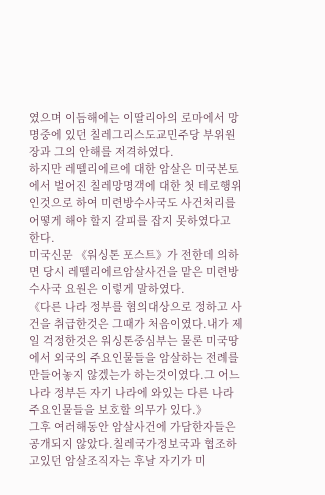였으며 이듬해에는 이딸리아의 로마에서 망명중에 있던 칠레그리스도교민주당 부위원장과 그의 안해를 저격하였다.
하지만 레뗄리에르에 대한 암살은 미국본토에서 벌어진 칠레망명객에 대한 첫 테로행위인것으로 하여 미련방수사국도 사건처리를 어떻게 해야 할지 갈피를 잡지 못하였다고 한다.
미국신문 《워싱톤 포스트》가 전한데 의하면 당시 레뗄리에르암살사건을 맡은 미련방수사국 요원은 이렇게 말하였다.
《다른 나라 정부를 혐의대상으로 정하고 사건을 취급한것은 그때가 처음이였다.내가 제일 걱정한것은 워싱톤중심부는 물론 미국땅에서 외국의 주요인물들을 암살하는 전례를 만들어놓지 않겠는가 하는것이였다.그 어느 나라 정부든 자기 나라에 와있는 다른 나라 주요인물들을 보호할 의무가 있다.》
그후 여러해동안 암살사건에 가담한자들은 공개되지 않았다.칠레국가정보국과 협조하고있던 암살조직자는 후날 자기가 미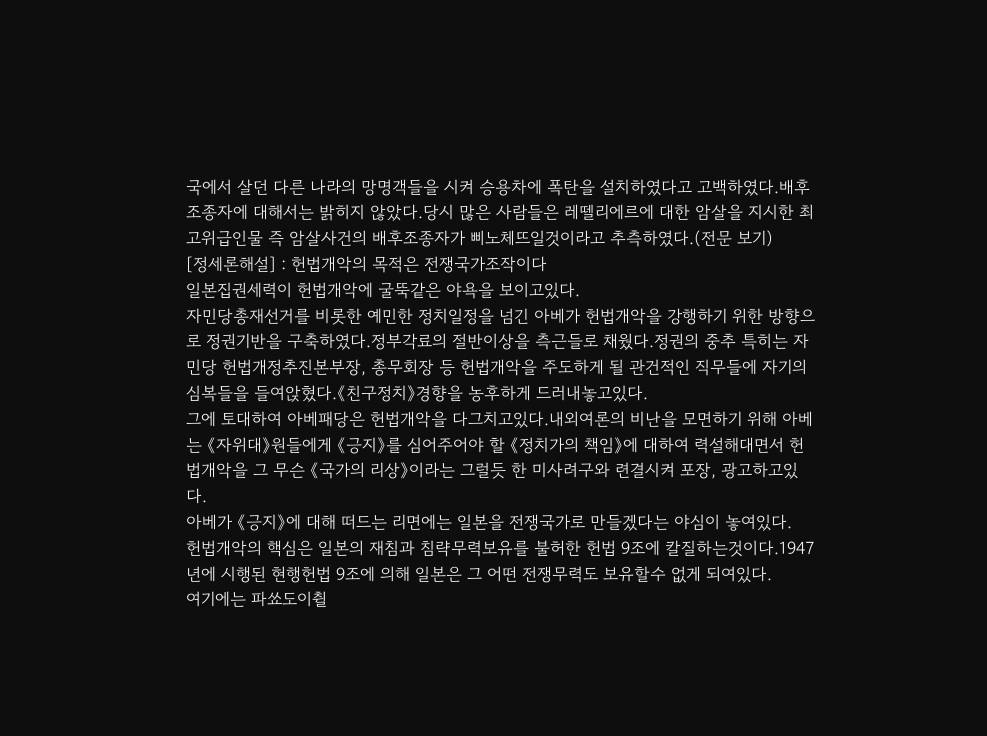국에서 살던 다른 나라의 망명객들을 시켜 승용차에 폭탄을 설치하였다고 고백하였다.배후조종자에 대해서는 밝히지 않았다.당시 많은 사람들은 레뗄리에르에 대한 암살을 지시한 최고위급인물 즉 암살사건의 배후조종자가 삐노체뜨일것이라고 추측하였다.(전문 보기)
[정세론해설] : 헌법개악의 목적은 전쟁국가조작이다
일본집권세력이 헌법개악에 굴뚝같은 야욕을 보이고있다.
자민당총재선거를 비롯한 예민한 정치일정을 넘긴 아베가 헌법개악을 강행하기 위한 방향으로 정권기반을 구축하였다.정부각료의 절반이상을 측근들로 채웠다.정권의 중추 특히는 자민당 헌법개정추진본부장, 총무회장 등 헌법개악을 주도하게 될 관건적인 직무들에 자기의 심복들을 들여앉혔다.《친구정치》경향을 농후하게 드러내놓고있다.
그에 토대하여 아베패당은 헌법개악을 다그치고있다.내외여론의 비난을 모면하기 위해 아베는 《자위대》원들에게 《긍지》를 심어주어야 할 《정치가의 책임》에 대하여 력설해대면서 헌법개악을 그 무슨 《국가의 리상》이라는 그럴듯 한 미사려구와 련결시켜 포장, 광고하고있다.
아베가 《긍지》에 대해 떠드는 리면에는 일본을 전쟁국가로 만들겠다는 야심이 놓여있다.
헌법개악의 핵심은 일본의 재침과 침략무력보유를 불허한 헌법 9조에 칼질하는것이다.1947년에 시행된 현행헌법 9조에 의해 일본은 그 어떤 전쟁무력도 보유할수 없게 되여있다.
여기에는 파쑈도이췰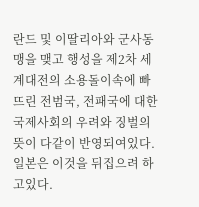란드 및 이딸리아와 군사동맹을 맺고 행성을 제2차 세계대전의 소용돌이속에 빠뜨린 전범국, 전패국에 대한 국제사회의 우려와 징벌의 뜻이 다같이 반영되여있다.
일본은 이것을 뒤집으려 하고있다.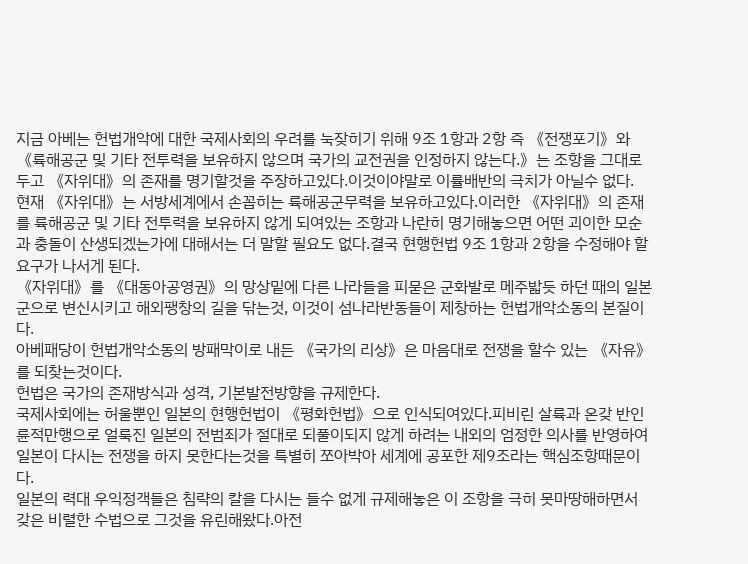지금 아베는 헌법개악에 대한 국제사회의 우려를 눅잦히기 위해 9조 1항과 2항 즉 《전쟁포기》와 《륙해공군 및 기타 전투력을 보유하지 않으며 국가의 교전권을 인정하지 않는다.》는 조항을 그대로 두고 《자위대》의 존재를 명기할것을 주장하고있다.이것이야말로 이률배반의 극치가 아닐수 없다.
현재 《자위대》는 서방세계에서 손꼽히는 륙해공군무력을 보유하고있다.이러한 《자위대》의 존재를 륙해공군 및 기타 전투력을 보유하지 않게 되여있는 조항과 나란히 명기해놓으면 어떤 괴이한 모순과 충돌이 산생되겠는가에 대해서는 더 말할 필요도 없다.결국 현행헌법 9조 1항과 2항을 수정해야 할 요구가 나서게 된다.
《자위대》를 《대동아공영권》의 망상밑에 다른 나라들을 피묻은 군화발로 메주밟듯 하던 때의 일본군으로 변신시키고 해외팽창의 길을 닦는것, 이것이 섬나라반동들이 제창하는 헌법개악소동의 본질이다.
아베패당이 헌법개악소동의 방패막이로 내든 《국가의 리상》은 마음대로 전쟁을 할수 있는 《자유》를 되찾는것이다.
헌법은 국가의 존재방식과 성격, 기본발전방향을 규제한다.
국제사회에는 허울뿐인 일본의 현행헌법이 《평화헌법》으로 인식되여있다.피비린 살륙과 온갖 반인륜적만행으로 얼룩진 일본의 전범죄가 절대로 되풀이되지 않게 하려는 내외의 엄정한 의사를 반영하여 일본이 다시는 전쟁을 하지 못한다는것을 특별히 쪼아박아 세계에 공포한 제9조라는 핵심조항때문이다.
일본의 력대 우익정객들은 침략의 칼을 다시는 들수 없게 규제해놓은 이 조항을 극히 못마땅해하면서 갖은 비렬한 수법으로 그것을 유린해왔다.아전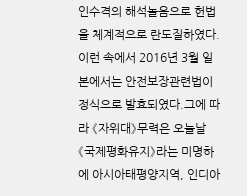인수격의 해석놀음으로 헌법을 체계적으로 란도질하였다.이런 속에서 2016년 3월 일본에서는 안전보장관련법이 정식으로 발효되였다.그에 따라 《자위대》무력은 오늘날 《국제평화유지》라는 미명하에 아시아태평양지역, 인디아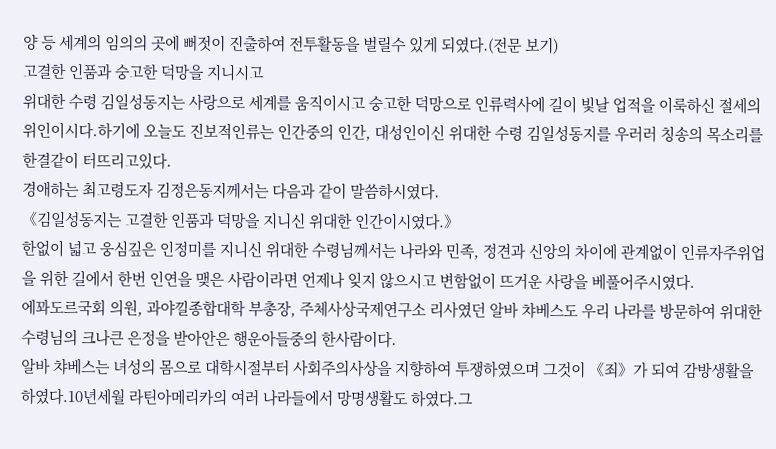양 등 세계의 임의의 곳에 뻐젓이 진출하여 전투활동을 벌릴수 있게 되였다.(전문 보기)
고결한 인품과 숭고한 덕망을 지니시고
위대한 수령 김일성동지는 사랑으로 세계를 움직이시고 숭고한 덕망으로 인류력사에 길이 빛날 업적을 이룩하신 절세의 위인이시다.하기에 오늘도 진보적인류는 인간중의 인간, 대성인이신 위대한 수령 김일성동지를 우러러 칭송의 목소리를 한결같이 터뜨리고있다.
경애하는 최고령도자 김정은동지께서는 다음과 같이 말씀하시였다.
《김일성동지는 고결한 인품과 덕망을 지니신 위대한 인간이시였다.》
한없이 넓고 웅심깊은 인정미를 지니신 위대한 수령님께서는 나라와 민족, 정견과 신앙의 차이에 관계없이 인류자주위업을 위한 길에서 한번 인연을 맺은 사람이라면 언제나 잊지 않으시고 변함없이 뜨거운 사랑을 베풀어주시였다.
에꽈도르국회 의원, 과야낄종합대학 부총장, 주체사상국제연구소 리사였던 알바 챠베스도 우리 나라를 방문하여 위대한 수령님의 크나큰 은정을 받아안은 행운아들중의 한사람이다.
알바 챠베스는 녀성의 몸으로 대학시절부터 사회주의사상을 지향하여 투쟁하였으며 그것이 《죄》가 되여 감방생활을 하였다.10년세월 라틴아메리카의 여러 나라들에서 망명생활도 하였다.그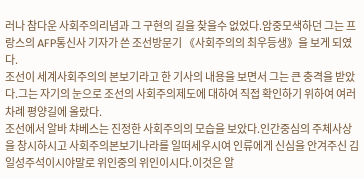러나 참다운 사회주의리념과 그 구현의 길을 찾을수 없었다.암중모색하던 그는 프랑스의 AFP통신사 기자가 쓴 조선방문기 《사회주의의 최우등생》을 보게 되였다.
조선이 세계사회주의의 본보기라고 한 기사의 내용을 보면서 그는 큰 충격을 받았다.그는 자기의 눈으로 조선의 사회주의제도에 대하여 직접 확인하기 위하여 여러차례 평양길에 올랐다.
조선에서 알바 챠베스는 진정한 사회주의의 모습을 보았다.인간중심의 주체사상을 창시하시고 사회주의본보기나라를 일떠세우시여 인류에게 신심을 안겨주신 김일성주석이시야말로 위인중의 위인이시다.이것은 알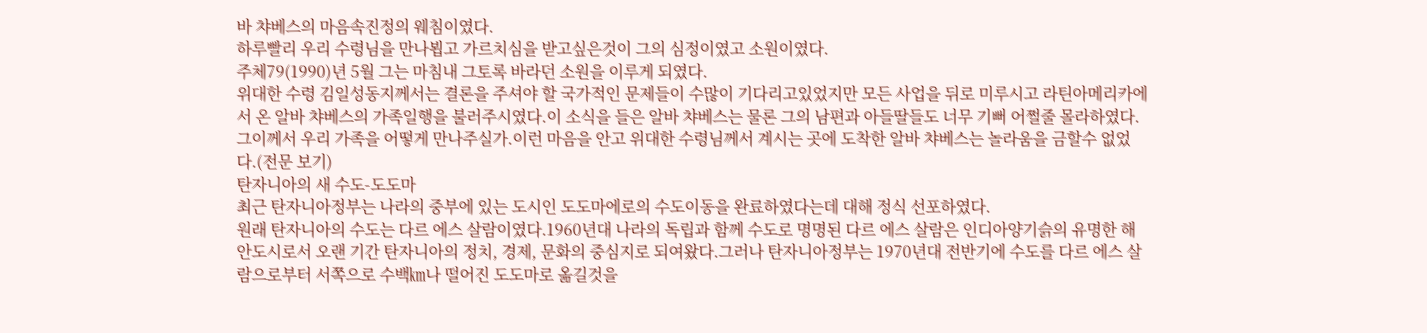바 챠베스의 마음속진정의 웨침이였다.
하루빨리 우리 수령님을 만나뵙고 가르치심을 받고싶은것이 그의 심정이였고 소원이였다.
주체79(1990)년 5월 그는 마침내 그토록 바라던 소원을 이루게 되였다.
위대한 수령 김일성동지께서는 결론을 주셔야 할 국가적인 문제들이 수많이 기다리고있었지만 모든 사업을 뒤로 미루시고 라틴아메리카에서 온 알바 챠베스의 가족일행을 불러주시였다.이 소식을 들은 알바 챠베스는 물론 그의 남편과 아들딸들도 너무 기뻐 어쩔줄 몰라하였다.
그이께서 우리 가족을 어떻게 만나주실가.이런 마음을 안고 위대한 수령님께서 계시는 곳에 도착한 알바 챠베스는 놀라움을 금할수 없었다.(전문 보기)
탄자니아의 새 수도-도도마
최근 탄자니아정부는 나라의 중부에 있는 도시인 도도마에로의 수도이동을 완료하였다는데 대해 정식 선포하였다.
원래 탄자니아의 수도는 다르 에스 살람이였다.1960년대 나라의 독립과 함께 수도로 명명된 다르 에스 살람은 인디아양기슭의 유명한 해안도시로서 오랜 기간 탄자니아의 정치, 경제, 문화의 중심지로 되여왔다.그러나 탄자니아정부는 1970년대 전반기에 수도를 다르 에스 살람으로부터 서쪽으로 수백㎞나 떨어진 도도마로 옮길것을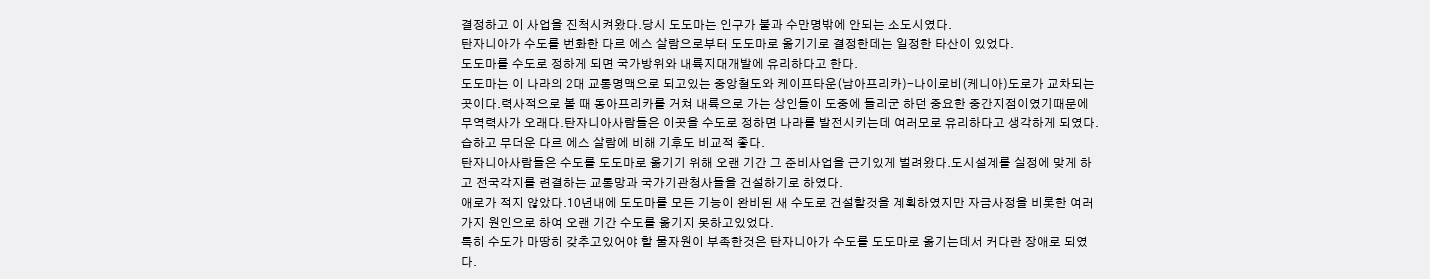결정하고 이 사업을 진척시켜왔다.당시 도도마는 인구가 불과 수만명밖에 안되는 소도시였다.
탄자니아가 수도를 번화한 다르 에스 살람으로부터 도도마로 옮기기로 결정한데는 일정한 타산이 있었다.
도도마를 수도로 정하게 되면 국가방위와 내륙지대개발에 유리하다고 한다.
도도마는 이 나라의 2대 교통명맥으로 되고있는 중앙철도와 케이프타운(남아프리카)-나이로비(케니아)도로가 교차되는 곳이다.력사적으로 볼 때 동아프리카를 거쳐 내륙으로 가는 상인들이 도중에 들리군 하던 중요한 중간지점이였기때문에 무역력사가 오래다.탄자니아사람들은 이곳을 수도로 정하면 나라를 발전시키는데 여러모로 유리하다고 생각하게 되였다.습하고 무더운 다르 에스 살람에 비해 기후도 비교적 좋다.
탄자니아사람들은 수도를 도도마로 옮기기 위해 오랜 기간 그 준비사업을 근기있게 벌려왔다.도시설계를 실정에 맞게 하고 전국각지를 련결하는 교통망과 국가기관청사들을 건설하기로 하였다.
애로가 적지 않았다.10년내에 도도마를 모든 기능이 완비된 새 수도로 건설할것을 계획하였지만 자금사정을 비롯한 여러가지 원인으로 하여 오랜 기간 수도를 옮기지 못하고있었다.
특히 수도가 마땅히 갖추고있어야 할 물자원이 부족한것은 탄자니아가 수도를 도도마로 옮기는데서 커다란 장애로 되였다.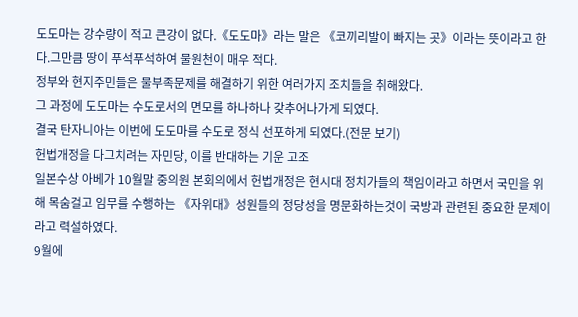도도마는 강수량이 적고 큰강이 없다.《도도마》라는 말은 《코끼리발이 빠지는 곳》이라는 뜻이라고 한다.그만큼 땅이 푸석푸석하여 물원천이 매우 적다.
정부와 현지주민들은 물부족문제를 해결하기 위한 여러가지 조치들을 취해왔다.
그 과정에 도도마는 수도로서의 면모를 하나하나 갖추어나가게 되였다.
결국 탄자니아는 이번에 도도마를 수도로 정식 선포하게 되였다.(전문 보기)
헌법개정을 다그치려는 자민당, 이를 반대하는 기운 고조
일본수상 아베가 10월말 중의원 본회의에서 헌법개정은 현시대 정치가들의 책임이라고 하면서 국민을 위해 목숨걸고 임무를 수행하는 《자위대》성원들의 정당성을 명문화하는것이 국방과 관련된 중요한 문제이라고 력설하였다.
9월에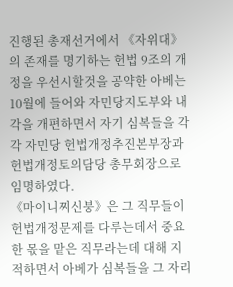진행된 총재선거에서 《자위대》의 존재를 명기하는 헌법 9조의 개정을 우선시할것을 공약한 아베는 10월에 들어와 자민당지도부와 내각을 개편하면서 자기 심복들을 각각 자민당 헌법개정추진본부장과 헌법개정토의담당 총무회장으로 임명하였다.
《마이니찌신붕》은 그 직무들이 헌법개정문제를 다루는데서 중요한 몫을 맡은 직무라는데 대해 지적하면서 아베가 심복들을 그 자리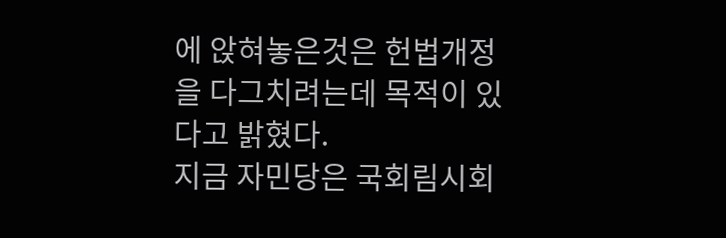에 앉혀놓은것은 헌법개정을 다그치려는데 목적이 있다고 밝혔다.
지금 자민당은 국회림시회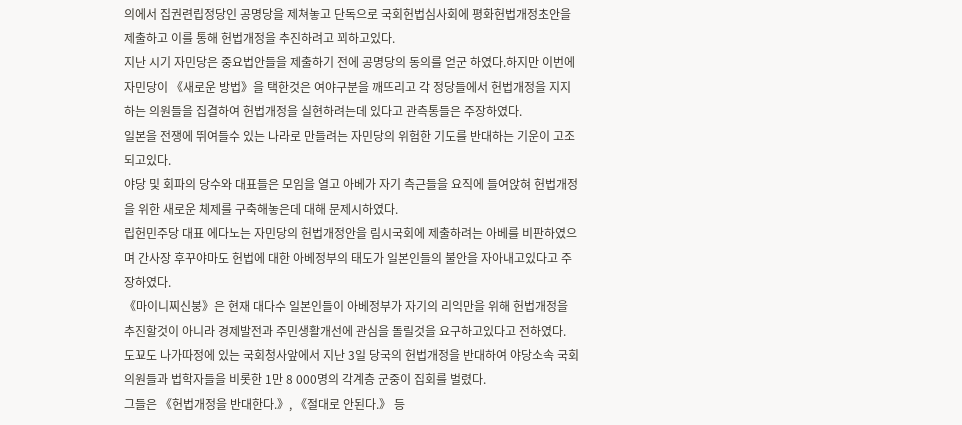의에서 집권련립정당인 공명당을 제쳐놓고 단독으로 국회헌법심사회에 평화헌법개정초안을 제출하고 이를 통해 헌법개정을 추진하려고 꾀하고있다.
지난 시기 자민당은 중요법안들을 제출하기 전에 공명당의 동의를 얻군 하였다.하지만 이번에 자민당이 《새로운 방법》을 택한것은 여야구분을 깨뜨리고 각 정당들에서 헌법개정을 지지하는 의원들을 집결하여 헌법개정을 실현하려는데 있다고 관측통들은 주장하였다.
일본을 전쟁에 뛰여들수 있는 나라로 만들려는 자민당의 위험한 기도를 반대하는 기운이 고조되고있다.
야당 및 회파의 당수와 대표들은 모임을 열고 아베가 자기 측근들을 요직에 들여앉혀 헌법개정을 위한 새로운 체제를 구축해놓은데 대해 문제시하였다.
립헌민주당 대표 에다노는 자민당의 헌법개정안을 림시국회에 제출하려는 아베를 비판하였으며 간사장 후꾸야마도 헌법에 대한 아베정부의 태도가 일본인들의 불안을 자아내고있다고 주장하였다.
《마이니찌신붕》은 현재 대다수 일본인들이 아베정부가 자기의 리익만을 위해 헌법개정을 추진할것이 아니라 경제발전과 주민생활개선에 관심을 돌릴것을 요구하고있다고 전하였다.
도꾜도 나가따정에 있는 국회청사앞에서 지난 3일 당국의 헌법개정을 반대하여 야당소속 국회의원들과 법학자들을 비롯한 1만 8 000명의 각계층 군중이 집회를 벌렸다.
그들은 《헌법개정을 반대한다.》, 《절대로 안된다.》 등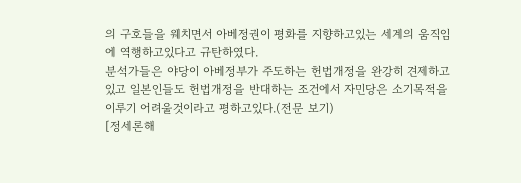의 구호들을 웨치면서 아베정권이 평화를 지향하고있는 세계의 움직임에 역행하고있다고 규탄하였다.
분석가들은 야당이 아베정부가 주도하는 헌법개정을 완강히 견제하고있고 일본인들도 헌법개정을 반대하는 조건에서 자민당은 소기목적을 이루기 어려울것이라고 평하고있다.(전문 보기)
[정세론해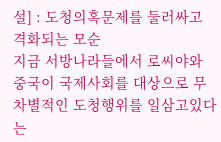설] : 도청의혹문제를 둘러싸고 격화되는 모순
지금 서방나라들에서 로씨야와 중국이 국제사회를 대상으로 무차별적인 도청행위를 일삼고있다는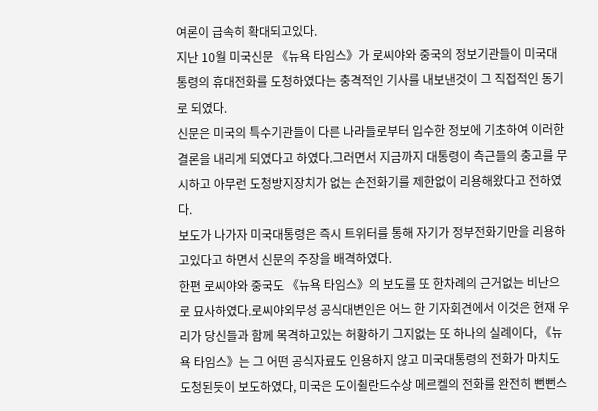여론이 급속히 확대되고있다.
지난 10월 미국신문 《뉴욕 타임스》가 로씨야와 중국의 정보기관들이 미국대통령의 휴대전화를 도청하였다는 충격적인 기사를 내보낸것이 그 직접적인 동기로 되였다.
신문은 미국의 특수기관들이 다른 나라들로부터 입수한 정보에 기초하여 이러한 결론을 내리게 되였다고 하였다.그러면서 지금까지 대통령이 측근들의 충고를 무시하고 아무런 도청방지장치가 없는 손전화기를 제한없이 리용해왔다고 전하였다.
보도가 나가자 미국대통령은 즉시 트위터를 통해 자기가 정부전화기만을 리용하고있다고 하면서 신문의 주장을 배격하였다.
한편 로씨야와 중국도 《뉴욕 타임스》의 보도를 또 한차례의 근거없는 비난으로 묘사하였다.로씨야외무성 공식대변인은 어느 한 기자회견에서 이것은 현재 우리가 당신들과 함께 목격하고있는 허황하기 그지없는 또 하나의 실례이다, 《뉴욕 타임스》는 그 어떤 공식자료도 인용하지 않고 미국대통령의 전화가 마치도 도청된듯이 보도하였다, 미국은 도이췰란드수상 메르켈의 전화를 완전히 뻔뻔스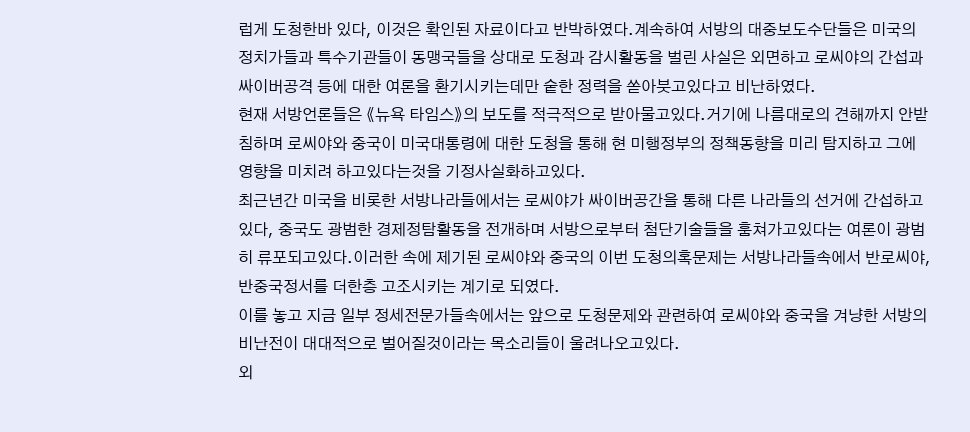럽게 도청한바 있다, 이것은 확인된 자료이다고 반박하였다.계속하여 서방의 대중보도수단들은 미국의 정치가들과 특수기관들이 동맹국들을 상대로 도청과 감시활동을 벌린 사실은 외면하고 로씨야의 간섭과 싸이버공격 등에 대한 여론을 환기시키는데만 숱한 정력을 쏟아붓고있다고 비난하였다.
현재 서방언론들은 《뉴욕 타임스》의 보도를 적극적으로 받아물고있다.거기에 나름대로의 견해까지 안받침하며 로씨야와 중국이 미국대통령에 대한 도청을 통해 현 미행정부의 정책동향을 미리 탐지하고 그에 영향을 미치려 하고있다는것을 기정사실화하고있다.
최근년간 미국을 비롯한 서방나라들에서는 로씨야가 싸이버공간을 통해 다른 나라들의 선거에 간섭하고있다, 중국도 광범한 경제정탐활동을 전개하며 서방으로부터 첨단기술들을 훔쳐가고있다는 여론이 광범히 류포되고있다.이러한 속에 제기된 로씨야와 중국의 이번 도청의혹문제는 서방나라들속에서 반로씨야, 반중국정서를 더한층 고조시키는 계기로 되였다.
이를 놓고 지금 일부 정세전문가들속에서는 앞으로 도청문제와 관련하여 로씨야와 중국을 겨냥한 서방의 비난전이 대대적으로 벌어질것이라는 목소리들이 울려나오고있다.
외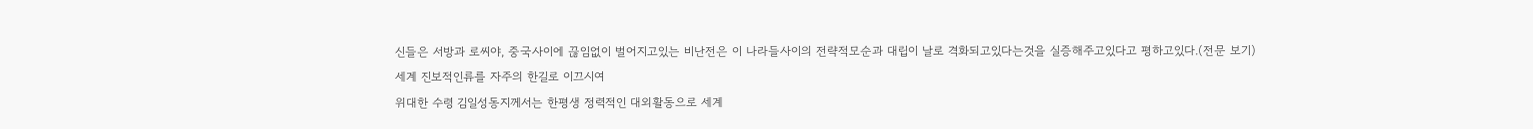신들은 서방과 로씨야, 중국사이에 끊임없이 벌어지고있는 비난전은 이 나라들사이의 전략적모순과 대립이 날로 격화되고있다는것을 실증해주고있다고 평하고있다.(전문 보기)
세계 진보적인류를 자주의 한길로 이끄시여
위대한 수령 김일성동지께서는 한평생 정력적인 대외활동으로 세계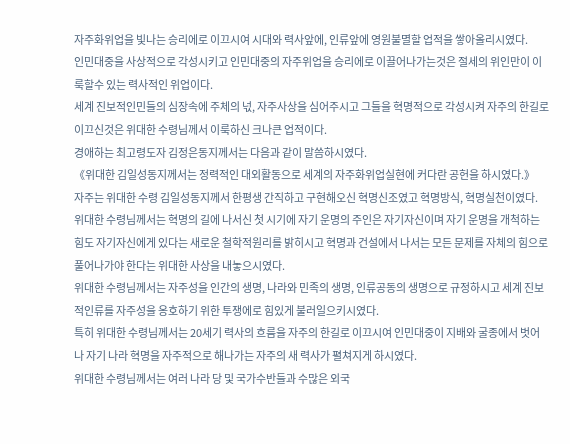자주화위업을 빛나는 승리에로 이끄시여 시대와 력사앞에, 인류앞에 영원불멸할 업적을 쌓아올리시였다.
인민대중을 사상적으로 각성시키고 인민대중의 자주위업을 승리에로 이끌어나가는것은 절세의 위인만이 이룩할수 있는 력사적인 위업이다.
세계 진보적인민들의 심장속에 주체의 넋, 자주사상을 심어주시고 그들을 혁명적으로 각성시켜 자주의 한길로 이끄신것은 위대한 수령님께서 이룩하신 크나큰 업적이다.
경애하는 최고령도자 김정은동지께서는 다음과 같이 말씀하시였다.
《위대한 김일성동지께서는 정력적인 대외활동으로 세계의 자주화위업실현에 커다란 공헌을 하시였다.》
자주는 위대한 수령 김일성동지께서 한평생 간직하고 구현해오신 혁명신조였고 혁명방식, 혁명실천이였다.
위대한 수령님께서는 혁명의 길에 나서신 첫 시기에 자기 운명의 주인은 자기자신이며 자기 운명을 개척하는 힘도 자기자신에게 있다는 새로운 철학적원리를 밝히시고 혁명과 건설에서 나서는 모든 문제를 자체의 힘으로 풀어나가야 한다는 위대한 사상을 내놓으시였다.
위대한 수령님께서는 자주성을 인간의 생명, 나라와 민족의 생명, 인류공동의 생명으로 규정하시고 세계 진보적인류를 자주성을 옹호하기 위한 투쟁에로 힘있게 불러일으키시였다.
특히 위대한 수령님께서는 20세기 력사의 흐름을 자주의 한길로 이끄시여 인민대중이 지배와 굴종에서 벗어나 자기 나라 혁명을 자주적으로 해나가는 자주의 새 력사가 펼쳐지게 하시였다.
위대한 수령님께서는 여러 나라 당 및 국가수반들과 수많은 외국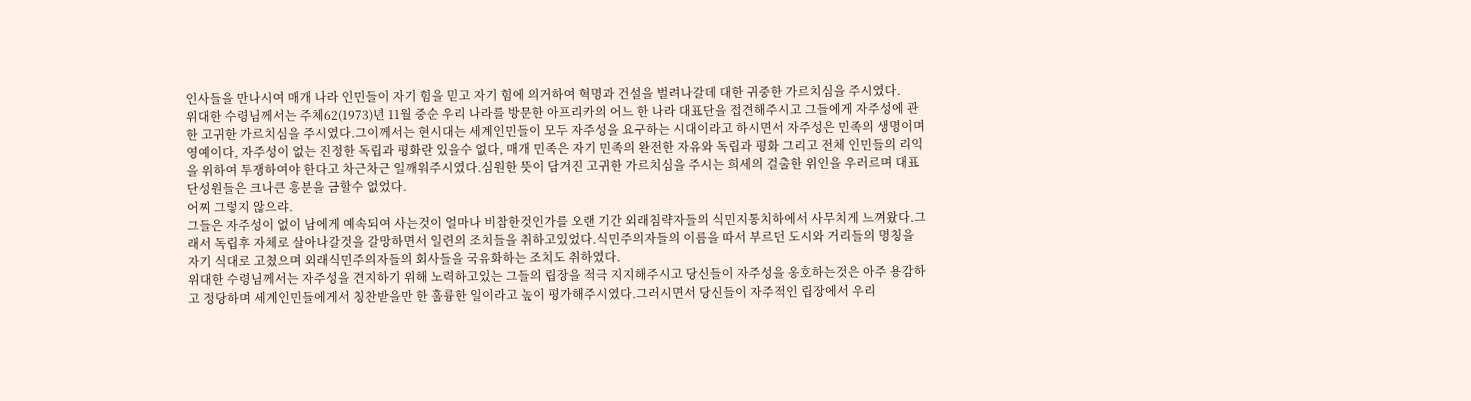인사들을 만나시여 매개 나라 인민들이 자기 힘을 믿고 자기 힘에 의거하여 혁명과 건설을 벌려나갈데 대한 귀중한 가르치심을 주시였다.
위대한 수령님께서는 주체62(1973)년 11월 중순 우리 나라를 방문한 아프리카의 어느 한 나라 대표단을 접견해주시고 그들에게 자주성에 관한 고귀한 가르치심을 주시였다.그이께서는 현시대는 세계인민들이 모두 자주성을 요구하는 시대이라고 하시면서 자주성은 민족의 생명이며 영예이다, 자주성이 없는 진정한 독립과 평화란 있을수 없다, 매개 민족은 자기 민족의 완전한 자유와 독립과 평화 그리고 전체 인민들의 리익을 위하여 투쟁하여야 한다고 차근차근 일깨워주시였다.심원한 뜻이 담겨진 고귀한 가르치심을 주시는 희세의 걸출한 위인을 우러르며 대표단성원들은 크나큰 흥분을 금할수 없었다.
어찌 그렇지 않으랴.
그들은 자주성이 없이 남에게 예속되여 사는것이 얼마나 비참한것인가를 오랜 기간 외래침략자들의 식민지통치하에서 사무치게 느껴왔다.그래서 독립후 자체로 살아나갈것을 갈망하면서 일련의 조치들을 취하고있었다.식민주의자들의 이름을 따서 부르던 도시와 거리들의 명칭을 자기 식대로 고쳤으며 외래식민주의자들의 회사들을 국유화하는 조치도 취하였다.
위대한 수령님께서는 자주성을 견지하기 위해 노력하고있는 그들의 립장을 적극 지지해주시고 당신들이 자주성을 옹호하는것은 아주 용감하고 정당하며 세계인민들에게서 칭찬받을만 한 훌륭한 일이라고 높이 평가해주시였다.그러시면서 당신들이 자주적인 립장에서 우리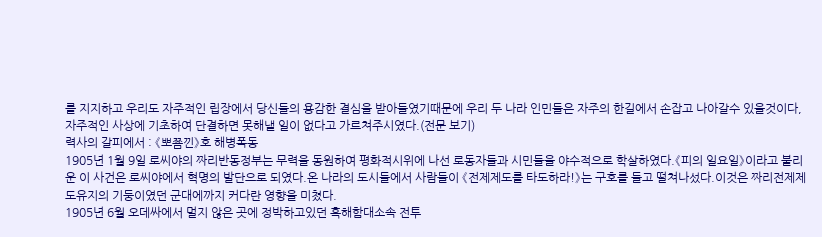를 지지하고 우리도 자주적인 립장에서 당신들의 용감한 결심을 받아들였기때문에 우리 두 나라 인민들은 자주의 한길에서 손잡고 나아갈수 있을것이다, 자주적인 사상에 기초하여 단결하면 못해낼 일이 없다고 가르쳐주시였다.(전문 보기)
력사의 갈피에서 : 《뽀쬼낀》호 해병폭동
1905년 1월 9일 로씨야의 짜리반동정부는 무력을 동원하여 평화적시위에 나선 로동자들과 시민들을 야수적으로 학살하였다.《피의 일요일》이라고 불리운 이 사건은 로씨야에서 혁명의 발단으로 되였다.온 나라의 도시들에서 사람들이 《전제제도를 타도하라!》는 구호를 들고 떨쳐나섰다.이것은 짜리전제제도유지의 기둥이였던 군대에까지 커다란 영향을 미쳤다.
1905년 6월 오데싸에서 멀지 않은 곳에 정박하고있던 흑해함대소속 전투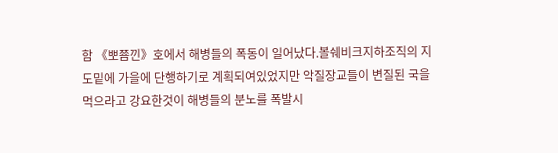함 《뽀쬼낀》호에서 해병들의 폭동이 일어났다.볼쉐비크지하조직의 지도밑에 가을에 단행하기로 계획되여있었지만 악질장교들이 변질된 국을 먹으라고 강요한것이 해병들의 분노를 폭발시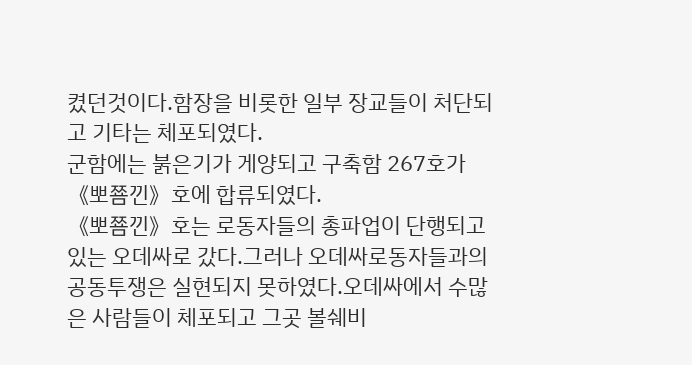켰던것이다.함장을 비롯한 일부 장교들이 처단되고 기타는 체포되였다.
군함에는 붉은기가 게양되고 구축함 267호가 《뽀쬼낀》호에 합류되였다.
《뽀쬼낀》호는 로동자들의 총파업이 단행되고있는 오데싸로 갔다.그러나 오데싸로동자들과의 공동투쟁은 실현되지 못하였다.오데싸에서 수많은 사람들이 체포되고 그곳 볼쉐비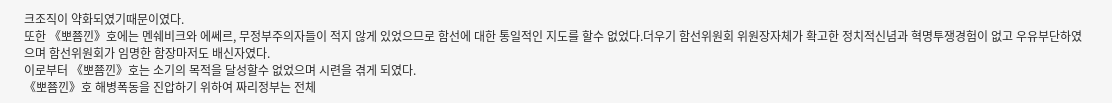크조직이 약화되였기때문이였다.
또한 《뽀쬼낀》호에는 멘쉐비크와 에쎄르, 무정부주의자들이 적지 않게 있었으므로 함선에 대한 통일적인 지도를 할수 없었다.더우기 함선위원회 위원장자체가 확고한 정치적신념과 혁명투쟁경험이 없고 우유부단하였으며 함선위원회가 임명한 함장마저도 배신자였다.
이로부터 《뽀쬼낀》호는 소기의 목적을 달성할수 없었으며 시련을 겪게 되였다.
《뽀쬼낀》호 해병폭동을 진압하기 위하여 짜리정부는 전체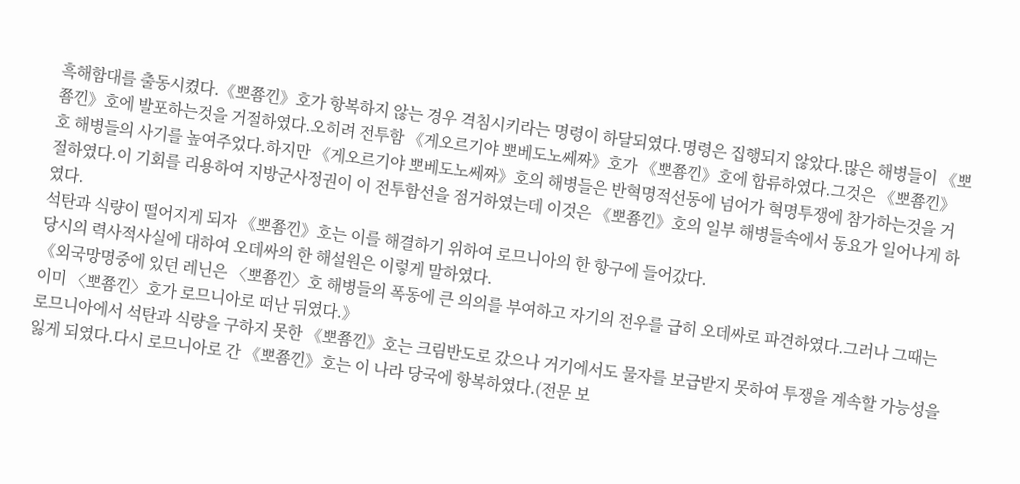흑해함대를 출동시켰다.《뽀쬼낀》호가 항복하지 않는 경우 격침시키라는 명령이 하달되였다.명령은 집행되지 않았다.많은 해병들이 《뽀쬼낀》호에 발포하는것을 거절하였다.오히려 전투함 《게오르기야 뽀베도노쎄짜》호가 《뽀쬼낀》호에 합류하였다.그것은 《뽀쬼낀》호 해병들의 사기를 높여주었다.하지만 《게오르기야 뽀베도노쎄짜》호의 해병들은 반혁명적선동에 넘어가 혁명투쟁에 참가하는것을 거절하였다.이 기회를 리용하여 지방군사정권이 이 전투함선을 점거하였는데 이것은 《뽀쬼낀》호의 일부 해병들속에서 동요가 일어나게 하였다.
석탄과 식량이 떨어지게 되자 《뽀쬼낀》호는 이를 해결하기 위하여 로므니아의 한 항구에 들어갔다.
당시의 력사적사실에 대하여 오데싸의 한 해설원은 이렇게 말하였다.
《외국망명중에 있던 레닌은 〈뽀쬼낀〉호 해병들의 폭동에 큰 의의를 부여하고 자기의 전우를 급히 오데싸로 파견하였다.그러나 그때는 이미 〈뽀쬼낀〉호가 로므니아로 떠난 뒤였다.》
로므니아에서 석탄과 식량을 구하지 못한 《뽀쬼낀》호는 크림반도로 갔으나 거기에서도 물자를 보급받지 못하여 투쟁을 계속할 가능성을 잃게 되였다.다시 로므니아로 간 《뽀쬼낀》호는 이 나라 당국에 항복하였다.(전문 보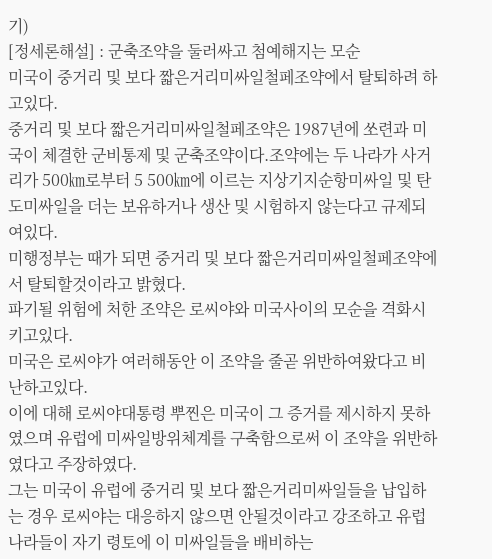기)
[정세론해설] : 군축조약을 둘러싸고 첨예해지는 모순
미국이 중거리 및 보다 짧은거리미싸일철페조약에서 탈퇴하려 하고있다.
중거리 및 보다 짧은거리미싸일철페조약은 1987년에 쏘련과 미국이 체결한 군비통제 및 군축조약이다.조약에는 두 나라가 사거리가 500㎞로부터 5 500㎞에 이르는 지상기지순항미싸일 및 탄도미싸일을 더는 보유하거나 생산 및 시험하지 않는다고 규제되여있다.
미행정부는 때가 되면 중거리 및 보다 짧은거리미싸일철페조약에서 탈퇴할것이라고 밝혔다.
파기될 위험에 처한 조약은 로씨야와 미국사이의 모순을 격화시키고있다.
미국은 로씨야가 여러해동안 이 조약을 줄곧 위반하여왔다고 비난하고있다.
이에 대해 로씨야대통령 뿌찐은 미국이 그 증거를 제시하지 못하였으며 유럽에 미싸일방위체계를 구축함으로써 이 조약을 위반하였다고 주장하였다.
그는 미국이 유럽에 중거리 및 보다 짧은거리미싸일들을 납입하는 경우 로씨야는 대응하지 않으면 안될것이라고 강조하고 유럽나라들이 자기 령토에 이 미싸일들을 배비하는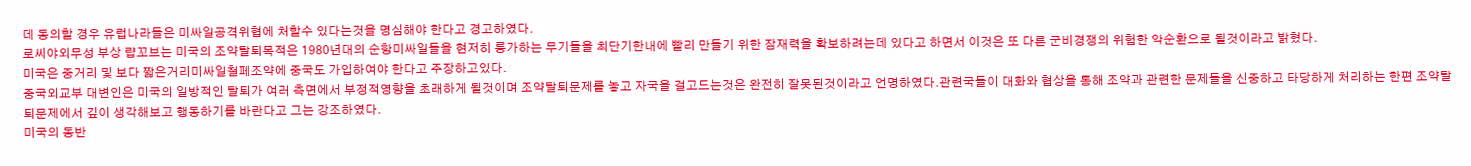데 동의할 경우 유럽나라들은 미싸일공격위협에 처할수 있다는것을 명심해야 한다고 경고하였다.
로씨야외무성 부상 럅꼬브는 미국의 조약탈퇴목적은 1980년대의 순항미싸일들을 현저히 릉가하는 무기들을 최단기한내에 빨리 만들기 위한 잠재력을 확보하려는데 있다고 하면서 이것은 또 다른 군비경쟁의 위험한 악순환으로 될것이라고 밝혔다.
미국은 중거리 및 보다 짧은거리미싸일철페조약에 중국도 가입하여야 한다고 주장하고있다.
중국외교부 대변인은 미국의 일방적인 탈퇴가 여러 측면에서 부정적영향을 초래하게 될것이며 조약탈퇴문제를 놓고 자국을 걸고드는것은 완전히 잘못된것이라고 언명하였다.관련국들이 대화와 협상을 통해 조약과 관련한 문제들을 신중하고 타당하게 처리하는 한편 조약탈퇴문제에서 깊이 생각해보고 행동하기를 바란다고 그는 강조하였다.
미국의 동반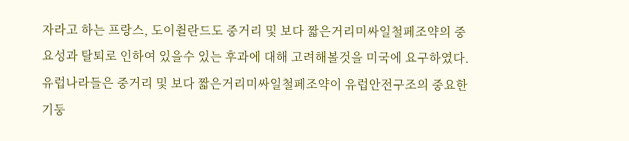자라고 하는 프랑스, 도이췰란드도 중거리 및 보다 짧은거리미싸일철페조약의 중요성과 탈퇴로 인하여 있을수 있는 후과에 대해 고려해볼것을 미국에 요구하였다.
유럽나라들은 중거리 및 보다 짧은거리미싸일철페조약이 유럽안전구조의 중요한 기둥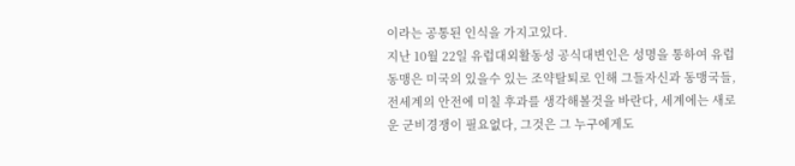이라는 공통된 인식을 가지고있다.
지난 10월 22일 유럽대외활동성 공식대변인은 성명을 통하여 유럽동맹은 미국의 있을수 있는 조약탈퇴로 인해 그들자신과 동맹국들, 전세계의 안전에 미칠 후과를 생각해볼것을 바란다, 세계에는 새로운 군비경쟁이 필요없다, 그것은 그 누구에게도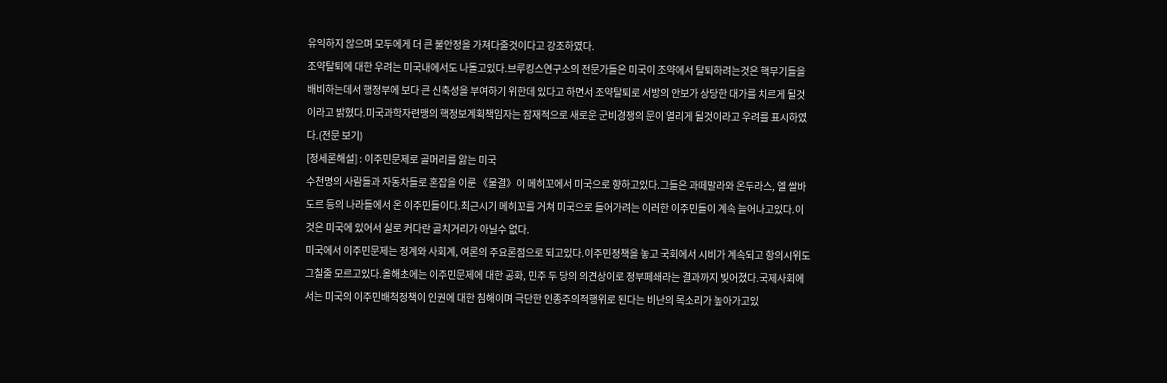유익하지 않으며 모두에게 더 큰 불안정을 가져다줄것이다고 강조하였다.
조약탈퇴에 대한 우려는 미국내에서도 나돌고있다.브루킹스연구소의 전문가들은 미국이 조약에서 탈퇴하려는것은 핵무기들을 배비하는데서 행정부에 보다 큰 신축성을 부여하기 위한데 있다고 하면서 조약탈퇴로 서방의 안보가 상당한 대가를 치르게 될것이라고 밝혔다.미국과학자련맹의 핵정보계획책임자는 잠재적으로 새로운 군비경쟁의 문이 열리게 될것이라고 우려를 표시하였다.(전문 보기)
[정세론해설] : 이주민문제로 골머리를 앓는 미국
수천명의 사람들과 자동차들로 혼잡을 이룬 《물결》이 메히꼬에서 미국으로 향하고있다.그들은 과떼말라와 온두라스, 엘 쌀바도르 등의 나라들에서 온 이주민들이다.최근시기 메히꼬를 거쳐 미국으로 들어가려는 이러한 이주민들이 계속 늘어나고있다.이것은 미국에 있어서 실로 커다란 골치거리가 아닐수 없다.
미국에서 이주민문제는 정계와 사회계, 여론의 주요론점으로 되고있다.이주민정책을 놓고 국회에서 시비가 계속되고 항의시위도 그칠줄 모르고있다.올해초에는 이주민문제에 대한 공화, 민주 두 당의 의견상이로 정부페쇄라는 결과까지 빚어졌다.국제사회에서는 미국의 이주민배척정책이 인권에 대한 침해이며 극단한 인종주의적행위로 된다는 비난의 목소리가 높아가고있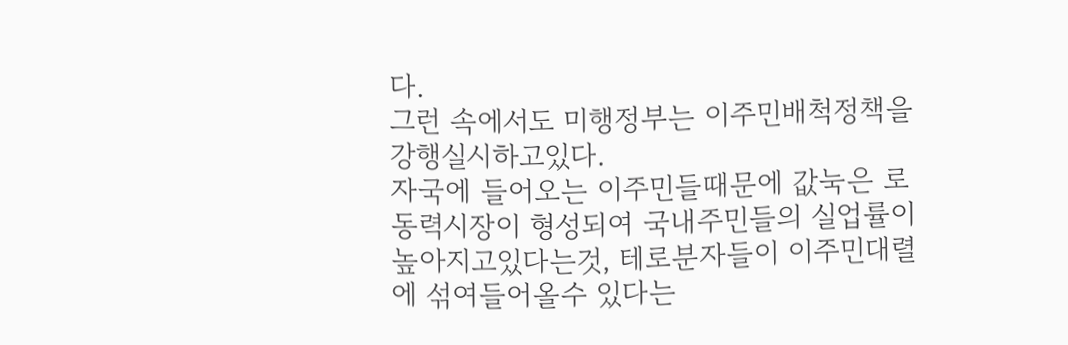다.
그런 속에서도 미행정부는 이주민배척정책을 강행실시하고있다.
자국에 들어오는 이주민들때문에 값눅은 로동력시장이 형성되여 국내주민들의 실업률이 높아지고있다는것, 테로분자들이 이주민대렬에 섞여들어올수 있다는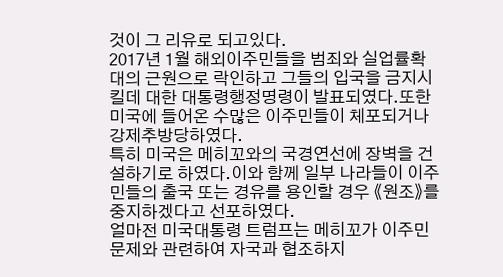것이 그 리유로 되고있다.
2017년 1월 해외이주민들을 범죄와 실업률확대의 근원으로 락인하고 그들의 입국을 금지시킬데 대한 대통령행정명령이 발표되였다.또한 미국에 들어온 수많은 이주민들이 체포되거나 강제추방당하였다.
특히 미국은 메히꼬와의 국경연선에 장벽을 건설하기로 하였다.이와 함께 일부 나라들이 이주민들의 출국 또는 경유를 용인할 경우 《원조》를 중지하겠다고 선포하였다.
얼마전 미국대통령 트럼프는 메히꼬가 이주민문제와 관련하여 자국과 협조하지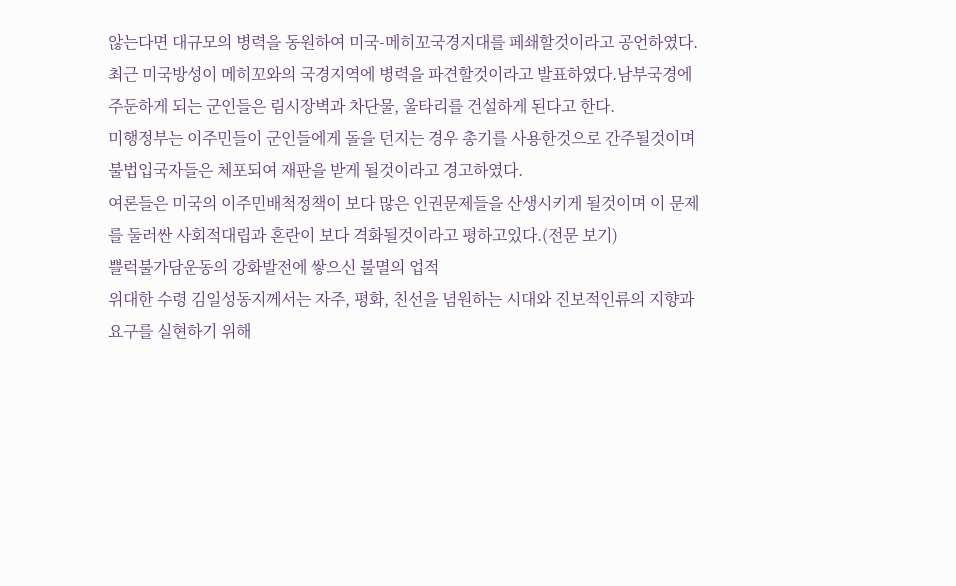않는다면 대규모의 병력을 동원하여 미국-메히꼬국경지대를 페쇄할것이라고 공언하였다.최근 미국방성이 메히꼬와의 국경지역에 병력을 파견할것이라고 발표하였다.남부국경에 주둔하게 되는 군인들은 림시장벽과 차단물, 울타리를 건설하게 된다고 한다.
미행정부는 이주민들이 군인들에게 돌을 던지는 경우 총기를 사용한것으로 간주될것이며 불법입국자들은 체포되여 재판을 받게 될것이라고 경고하였다.
여론들은 미국의 이주민배척정책이 보다 많은 인권문제들을 산생시키게 될것이며 이 문제를 둘러싼 사회적대립과 혼란이 보다 격화될것이라고 평하고있다.(전문 보기)
쁠럭불가담운동의 강화발전에 쌓으신 불멸의 업적
위대한 수령 김일성동지께서는 자주, 평화, 친선을 념원하는 시대와 진보적인류의 지향과 요구를 실현하기 위해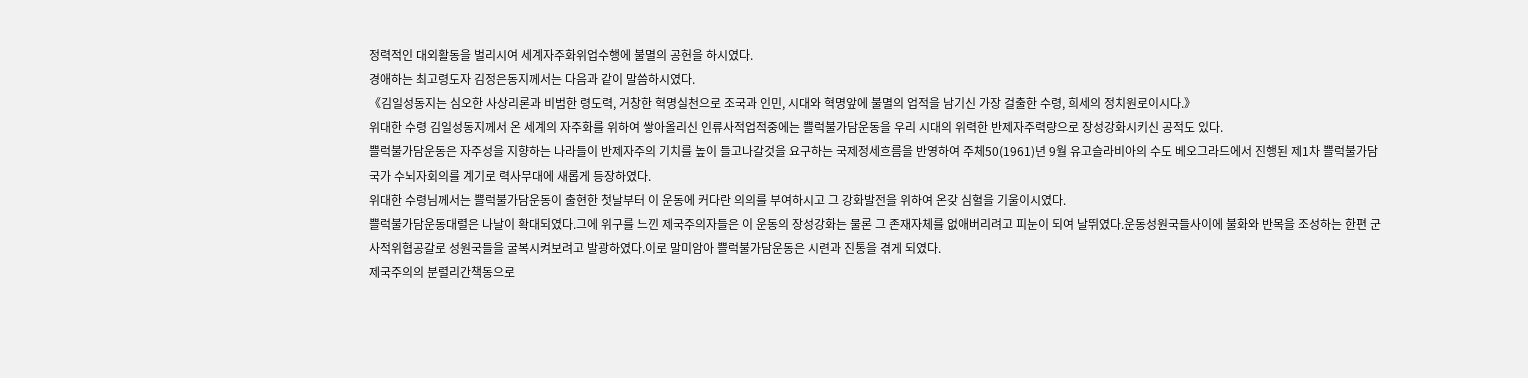정력적인 대외활동을 벌리시여 세계자주화위업수행에 불멸의 공헌을 하시였다.
경애하는 최고령도자 김정은동지께서는 다음과 같이 말씀하시였다.
《김일성동지는 심오한 사상리론과 비범한 령도력, 거창한 혁명실천으로 조국과 인민, 시대와 혁명앞에 불멸의 업적을 남기신 가장 걸출한 수령, 희세의 정치원로이시다.》
위대한 수령 김일성동지께서 온 세계의 자주화를 위하여 쌓아올리신 인류사적업적중에는 쁠럭불가담운동을 우리 시대의 위력한 반제자주력량으로 장성강화시키신 공적도 있다.
쁠럭불가담운동은 자주성을 지향하는 나라들이 반제자주의 기치를 높이 들고나갈것을 요구하는 국제정세흐름을 반영하여 주체50(1961)년 9월 유고슬라비아의 수도 베오그라드에서 진행된 제1차 쁠럭불가담국가 수뇌자회의를 계기로 력사무대에 새롭게 등장하였다.
위대한 수령님께서는 쁠럭불가담운동이 출현한 첫날부터 이 운동에 커다란 의의를 부여하시고 그 강화발전을 위하여 온갖 심혈을 기울이시였다.
쁠럭불가담운동대렬은 나날이 확대되였다.그에 위구를 느낀 제국주의자들은 이 운동의 장성강화는 물론 그 존재자체를 없애버리려고 피눈이 되여 날뛰였다.운동성원국들사이에 불화와 반목을 조성하는 한편 군사적위협공갈로 성원국들을 굴복시켜보려고 발광하였다.이로 말미암아 쁠럭불가담운동은 시련과 진통을 겪게 되였다.
제국주의의 분렬리간책동으로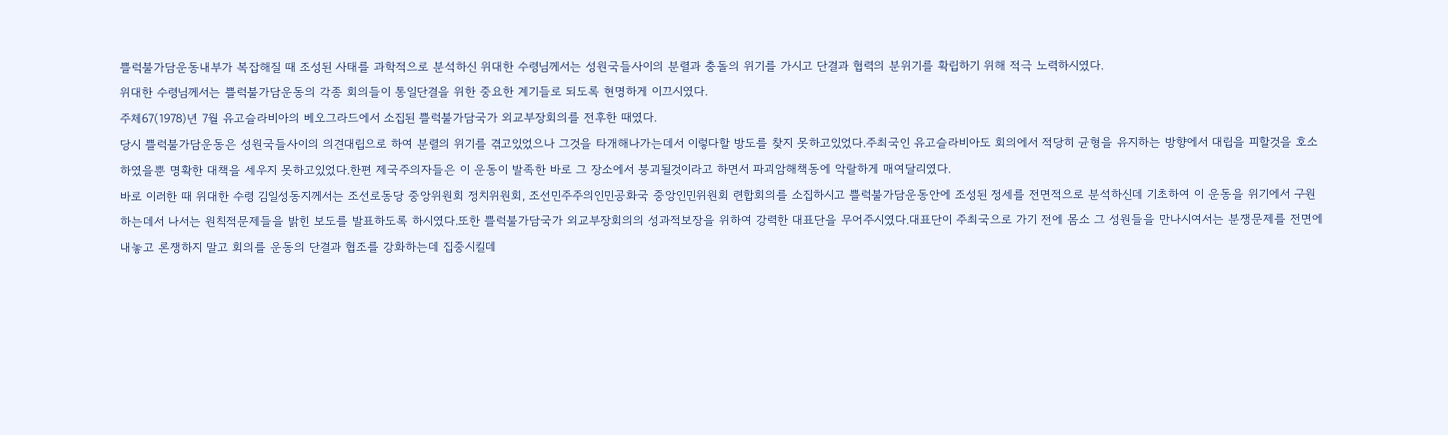쁠럭불가담운동내부가 복잡해질 때 조성된 사태를 과학적으로 분석하신 위대한 수령님께서는 성원국들사이의 분렬과 충돌의 위기를 가시고 단결과 협력의 분위기를 확립하기 위해 적극 노력하시였다.
위대한 수령님께서는 쁠럭불가담운동의 각종 회의들이 통일단결을 위한 중요한 계기들로 되도록 현명하게 이끄시였다.
주체67(1978)년 7월 유고슬라비아의 베오그라드에서 소집된 쁠럭불가담국가 외교부장회의를 전후한 때였다.
당시 쁠럭불가담운동은 성원국들사이의 의견대립으로 하여 분렬의 위기를 겪고있었으나 그것을 타개해나가는데서 이렇다할 방도를 찾지 못하고있었다.주최국인 유고슬라비아도 회의에서 적당히 균형을 유지하는 방향에서 대립을 피할것을 호소하였을뿐 명확한 대책을 세우지 못하고있었다.한편 제국주의자들은 이 운동이 발족한 바로 그 장소에서 붕괴될것이라고 하면서 파괴암해책동에 악랄하게 매여달리였다.
바로 이러한 때 위대한 수령 김일성동지께서는 조선로동당 중앙위원회 정치위원회, 조선민주주의인민공화국 중앙인민위원회 련합회의를 소집하시고 쁠럭불가담운동안에 조성된 정세를 전면적으로 분석하신데 기초하여 이 운동을 위기에서 구원하는데서 나서는 원칙적문제들을 밝힌 보도를 발표하도록 하시였다.또한 쁠럭불가담국가 외교부장회의의 성과적보장을 위하여 강력한 대표단을 무어주시였다.대표단이 주최국으로 가기 전에 몸소 그 성원들을 만나시여서는 분쟁문제를 전면에 내놓고 론쟁하지 말고 회의를 운동의 단결과 협조를 강화하는데 집중시킬데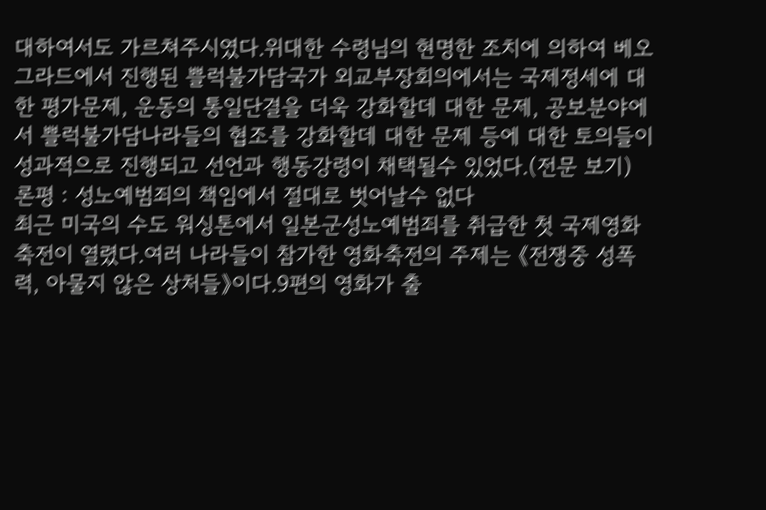대하여서도 가르쳐주시였다.위대한 수령님의 현명한 조치에 의하여 베오그라드에서 진행된 쁠럭불가담국가 외교부장회의에서는 국제정세에 대한 평가문제, 운동의 통일단결을 더욱 강화할데 대한 문제, 공보분야에서 쁠럭불가담나라들의 협조를 강화할데 대한 문제 등에 대한 토의들이 성과적으로 진행되고 선언과 행동강령이 채택될수 있었다.(전문 보기)
론평 : 성노예범죄의 책임에서 절대로 벗어날수 없다
최근 미국의 수도 워싱톤에서 일본군성노예범죄를 취급한 첫 국제영화축전이 열렸다.여러 나라들이 참가한 영화축전의 주제는 《전쟁중 성폭력, 아물지 않은 상처들》이다.9편의 영화가 출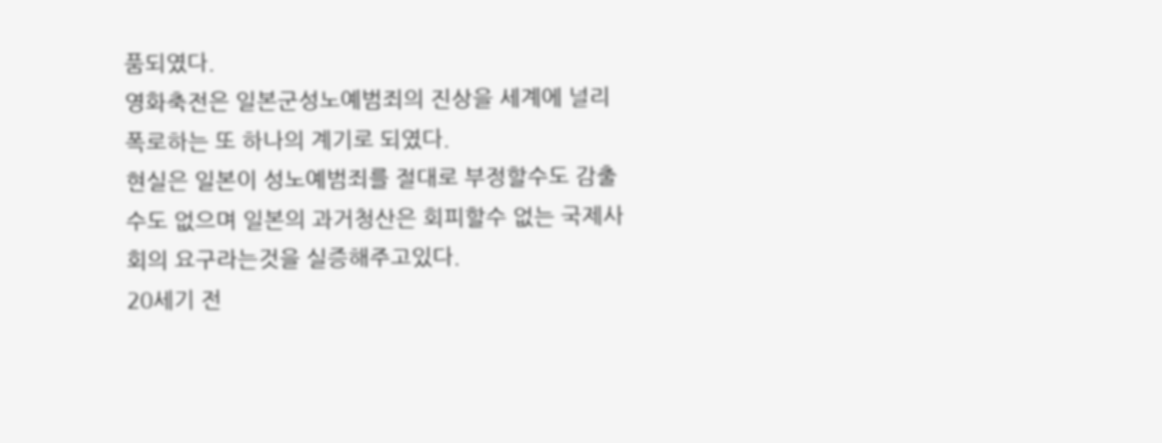품되였다.
영화축전은 일본군성노예범죄의 진상을 세계에 널리 폭로하는 또 하나의 계기로 되였다.
현실은 일본이 성노예범죄를 절대로 부정할수도 감출수도 없으며 일본의 과거청산은 회피할수 없는 국제사회의 요구라는것을 실증해주고있다.
20세기 전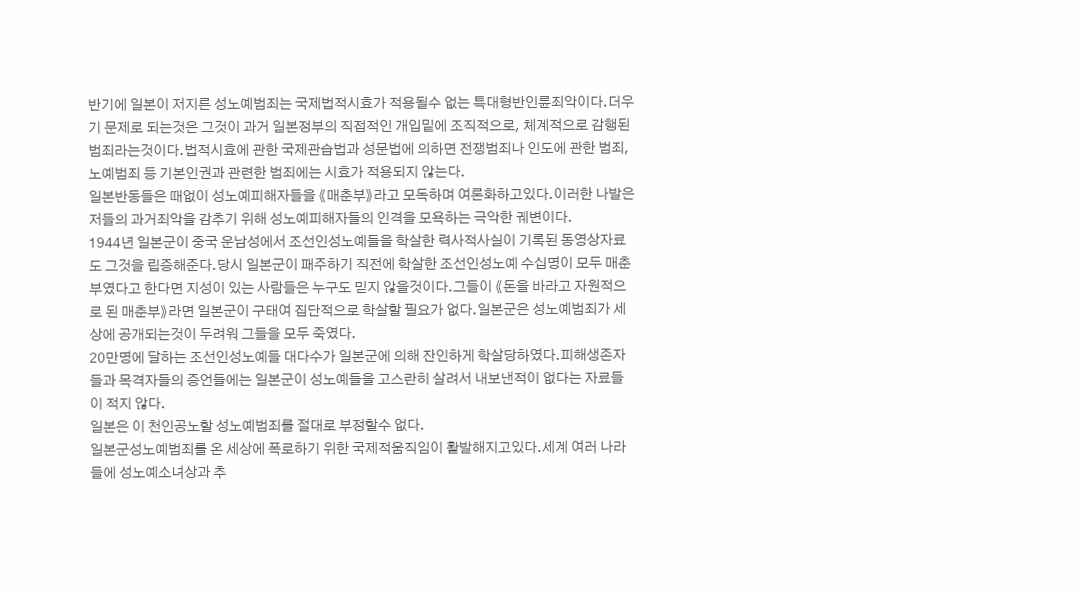반기에 일본이 저지른 성노예범죄는 국제법적시효가 적용될수 없는 특대형반인륜죄악이다.더우기 문제로 되는것은 그것이 과거 일본정부의 직접적인 개입밑에 조직적으로, 체계적으로 감행된 범죄라는것이다.법적시효에 관한 국제관습법과 성문법에 의하면 전쟁범죄나 인도에 관한 범죄, 노예범죄 등 기본인권과 관련한 범죄에는 시효가 적용되지 않는다.
일본반동들은 때없이 성노예피해자들을 《매춘부》라고 모독하며 여론화하고있다.이러한 나발은 저들의 과거죄악을 감추기 위해 성노예피해자들의 인격을 모욕하는 극악한 궤변이다.
1944년 일본군이 중국 운남성에서 조선인성노예들을 학살한 력사적사실이 기록된 동영상자료도 그것을 립증해준다.당시 일본군이 패주하기 직전에 학살한 조선인성노예 수십명이 모두 매춘부였다고 한다면 지성이 있는 사람들은 누구도 믿지 않을것이다.그들이 《돈을 바라고 자원적으로 된 매춘부》라면 일본군이 구태여 집단적으로 학살할 필요가 없다.일본군은 성노예범죄가 세상에 공개되는것이 두려워 그들을 모두 죽였다.
20만명에 달하는 조선인성노예들 대다수가 일본군에 의해 잔인하게 학살당하였다.피해생존자들과 목격자들의 증언들에는 일본군이 성노예들을 고스란히 살려서 내보낸적이 없다는 자료들이 적지 않다.
일본은 이 천인공노할 성노예범죄를 절대로 부정할수 없다.
일본군성노예범죄를 온 세상에 폭로하기 위한 국제적움직임이 활발해지고있다.세계 여러 나라들에 성노예소녀상과 추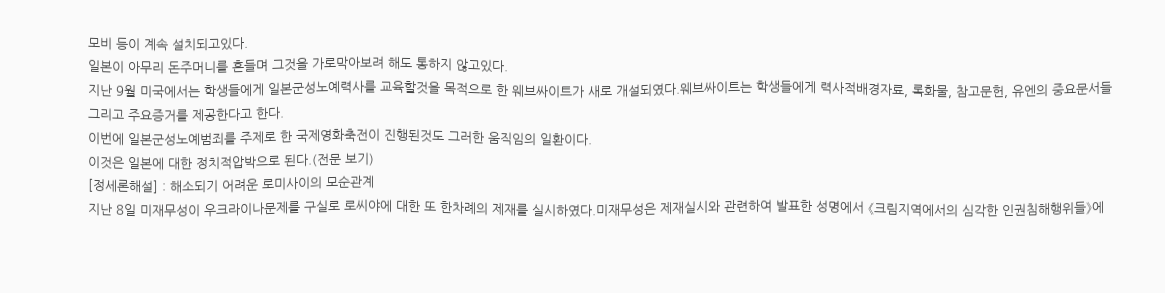모비 등이 계속 설치되고있다.
일본이 아무리 돈주머니를 흔들며 그것을 가로막아보려 해도 통하지 않고있다.
지난 9월 미국에서는 학생들에게 일본군성노예력사를 교육할것을 목적으로 한 웨브싸이트가 새로 개설되였다.웨브싸이트는 학생들에게 력사적배경자료, 록화물, 참고문헌, 유엔의 중요문서들 그리고 주요증거를 제공한다고 한다.
이번에 일본군성노예범죄를 주제로 한 국제영화축전이 진행된것도 그러한 움직임의 일환이다.
이것은 일본에 대한 정치적압박으로 된다.(전문 보기)
[정세론해설] : 해소되기 어려운 로미사이의 모순관계
지난 8일 미재무성이 우크라이나문제를 구실로 로씨야에 대한 또 한차례의 제재를 실시하였다.미재무성은 제재실시와 관련하여 발표한 성명에서 《크림지역에서의 심각한 인권침해행위들》에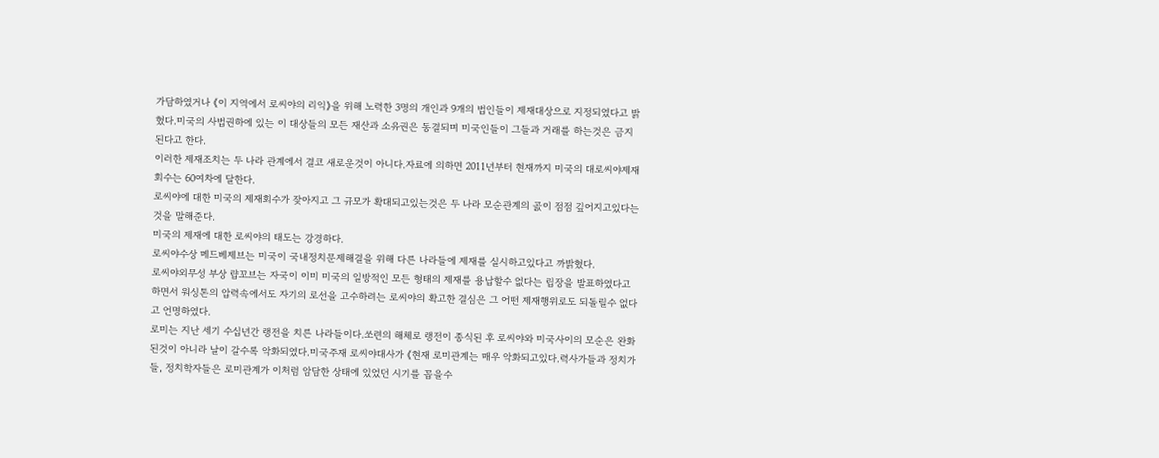가담하였거나 《이 지역에서 로씨야의 리익》을 위해 노력한 3명의 개인과 9개의 법인들이 제재대상으로 지정되였다고 밝혔다.미국의 사법권하에 있는 이 대상들의 모든 재산과 소유권은 동결되며 미국인들이 그들과 거래를 하는것은 금지된다고 한다.
이러한 제재조치는 두 나라 관계에서 결코 새로운것이 아니다.자료에 의하면 2011년부터 현재까지 미국의 대로씨야제재회수는 60여차에 달한다.
로씨야에 대한 미국의 제재회수가 잦아지고 그 규모가 확대되고있는것은 두 나라 모순관계의 곬이 점점 깊어지고있다는것을 말해준다.
미국의 제재에 대한 로씨야의 태도는 강경하다.
로씨야수상 메드베제브는 미국이 국내정치문제해결을 위해 다른 나라들에 제재를 실시하고있다고 까밝혔다.
로씨야외무성 부상 럅꼬브는 자국이 이미 미국의 일방적인 모든 형태의 제재를 용납할수 없다는 립장을 발표하였다고 하면서 워싱톤의 압력속에서도 자기의 로선을 고수하려는 로씨야의 확고한 결심은 그 어떤 제재행위로도 되돌릴수 없다고 언명하였다.
로미는 지난 세기 수십년간 랭전을 치른 나라들이다.쏘련의 해체로 랭전이 종식된 후 로씨야와 미국사이의 모순은 완화된것이 아니라 날이 갈수록 악화되였다.미국주재 로씨야대사가 《현재 로미관계는 매우 악화되고있다.력사가들과 정치가들, 정치학자들은 로미관계가 이처럼 암담한 상태에 있었던 시기를 꼽을수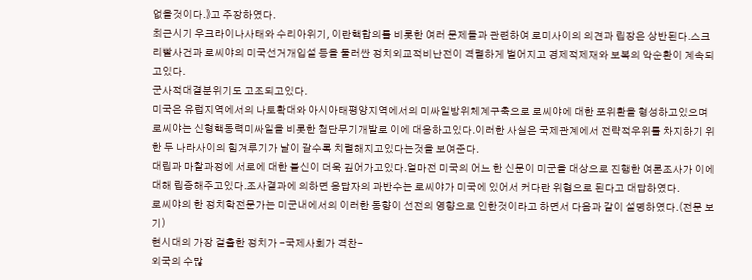없을것이다.》고 주장하였다.
최근시기 우크라이나사태와 수리아위기, 이란핵합의를 비롯한 여러 문제들과 관련하여 로미사이의 의견과 립장은 상반된다.스크리빨사건과 로씨야의 미국선거개입설 등을 둘러싼 정치외교적비난전이 격렬하게 벌어지고 경제적제재와 보복의 악순환이 계속되고있다.
군사적대결분위기도 고조되고있다.
미국은 유럽지역에서의 나토확대와 아시아태평양지역에서의 미싸일방위체계구축으로 로씨야에 대한 포위환을 형성하고있으며 로씨야는 신형핵동력미싸일을 비롯한 첨단무기개발로 이에 대응하고있다.이러한 사실은 국제관계에서 전략적우위를 차지하기 위한 두 나라사이의 힘겨루기가 날이 갈수록 치렬해지고있다는것을 보여준다.
대립과 마찰과정에 서로에 대한 불신이 더욱 깊어가고있다.얼마전 미국의 어느 한 신문이 미군을 대상으로 진행한 여론조사가 이에 대해 립증해주고있다.조사결과에 의하면 응답자의 과반수는 로씨야가 미국에 있어서 커다란 위협으로 된다고 대답하였다.
로씨야의 한 정치학전문가는 미군내에서의 이러한 동향이 선전의 영향으로 인한것이라고 하면서 다음과 같이 설명하였다.(전문 보기)
현시대의 가장 걸출한 정치가 -국제사회가 격찬-
외국의 수많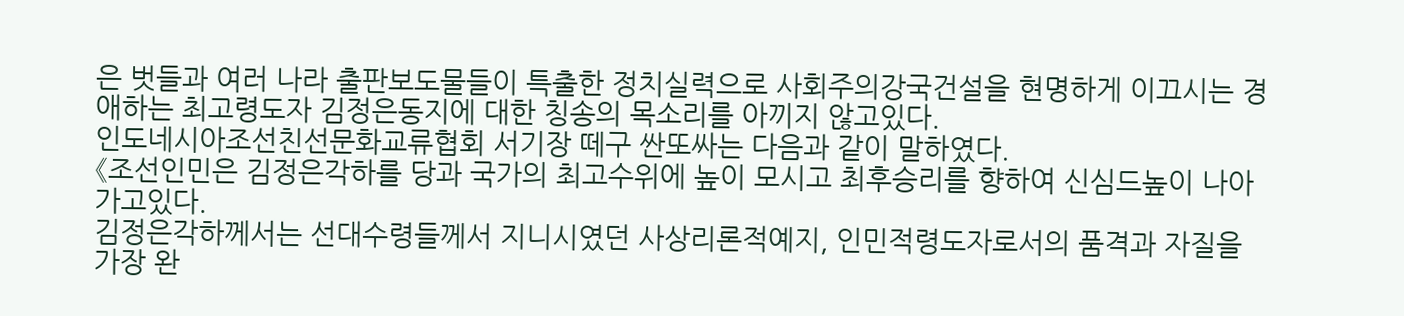은 벗들과 여러 나라 출판보도물들이 특출한 정치실력으로 사회주의강국건설을 현명하게 이끄시는 경애하는 최고령도자 김정은동지에 대한 칭송의 목소리를 아끼지 않고있다.
인도네시아조선친선문화교류협회 서기장 떼구 싼또싸는 다음과 같이 말하였다.
《조선인민은 김정은각하를 당과 국가의 최고수위에 높이 모시고 최후승리를 향하여 신심드높이 나아가고있다.
김정은각하께서는 선대수령들께서 지니시였던 사상리론적예지, 인민적령도자로서의 품격과 자질을 가장 완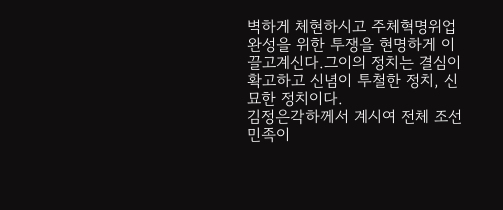벽하게 체현하시고 주체혁명위업완성을 위한 투쟁을 현명하게 이끌고계신다.그이의 정치는 결심이 확고하고 신념이 투철한 정치, 신묘한 정치이다.
김정은각하께서 계시여 전체 조선민족이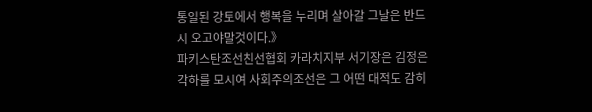통일된 강토에서 행복을 누리며 살아갈 그날은 반드시 오고야말것이다.》
파키스탄조선친선협회 카라치지부 서기장은 김정은각하를 모시여 사회주의조선은 그 어떤 대적도 감히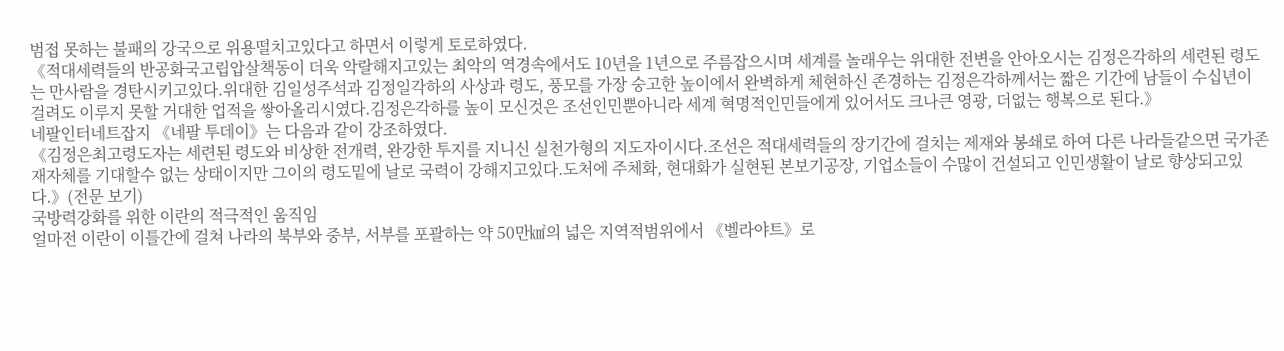범접 못하는 불패의 강국으로 위용떨치고있다고 하면서 이렇게 토로하였다.
《적대세력들의 반공화국고립압살책동이 더욱 악랄해지고있는 최악의 역경속에서도 10년을 1년으로 주름잡으시며 세계를 놀래우는 위대한 전변을 안아오시는 김정은각하의 세련된 령도는 만사람을 경탄시키고있다.위대한 김일성주석과 김정일각하의 사상과 령도, 풍모를 가장 숭고한 높이에서 완벽하게 체현하신 존경하는 김정은각하께서는 짧은 기간에 남들이 수십년이 걸려도 이루지 못할 거대한 업적을 쌓아올리시였다.김정은각하를 높이 모신것은 조선인민뿐아니라 세계 혁명적인민들에게 있어서도 크나큰 영광, 더없는 행복으로 된다.》
네팔인터네트잡지 《네팔 투데이》는 다음과 같이 강조하였다.
《김정은최고령도자는 세련된 령도와 비상한 전개력, 완강한 투지를 지니신 실천가형의 지도자이시다.조선은 적대세력들의 장기간에 걸치는 제재와 봉쇄로 하여 다른 나라들같으면 국가존재자체를 기대할수 없는 상태이지만 그이의 령도밑에 날로 국력이 강해지고있다.도처에 주체화, 현대화가 실현된 본보기공장, 기업소들이 수많이 건설되고 인민생활이 날로 향상되고있다.》(전문 보기)
국방력강화를 위한 이란의 적극적인 움직임
얼마전 이란이 이틀간에 걸쳐 나라의 북부와 중부, 서부를 포괄하는 약 50만㎢의 넓은 지역적범위에서 《벨라야트》로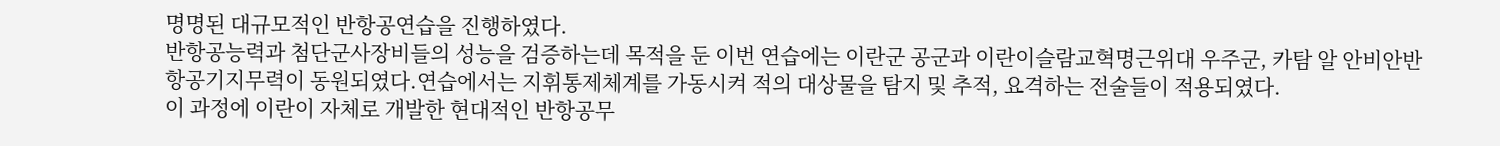명명된 대규모적인 반항공연습을 진행하였다.
반항공능력과 첨단군사장비들의 성능을 검증하는데 목적을 둔 이번 연습에는 이란군 공군과 이란이슬람교혁명근위대 우주군, 카탐 알 안비안반항공기지무력이 동원되였다.연습에서는 지휘통제체계를 가동시켜 적의 대상물을 탐지 및 추적, 요격하는 전술들이 적용되였다.
이 과정에 이란이 자체로 개발한 현대적인 반항공무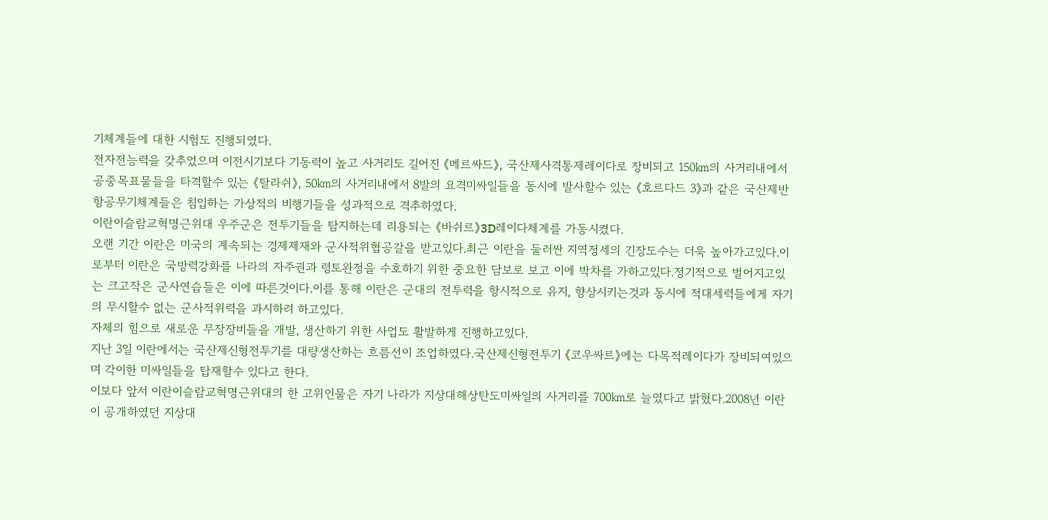기체계들에 대한 시험도 진행되였다.
전자전능력을 갖추었으며 이전시기보다 기동력이 높고 사거리도 길어진 《메르싸드》, 국산제사격통제레이다로 장비되고 150㎞의 사거리내에서 공중목표물들을 타격할수 있는 《탈라쉬》, 50㎞의 사거리내에서 8발의 요격미싸일들을 동시에 발사할수 있는 《호르다드 3》과 같은 국산제반항공무기체계들은 침입하는 가상적의 비행기들을 성과적으로 격추하였다.
이란이슬람교혁명근위대 우주군은 전투기들을 탐지하는데 리용되는 《바쉬르》3D레이다체계를 가동시켰다.
오랜 기간 이란은 미국의 계속되는 경제제재와 군사적위협공갈을 받고있다.최근 이란을 둘러싼 지역정세의 긴장도수는 더욱 높아가고있다.이로부터 이란은 국방력강화를 나라의 자주권과 령토완정을 수호하기 위한 중요한 담보로 보고 이에 박차를 가하고있다.정기적으로 벌어지고있는 크고작은 군사연습들은 이에 따른것이다.이를 통해 이란은 군대의 전투력을 항시적으로 유지, 향상시키는것과 동시에 적대세력들에게 자기의 무시할수 없는 군사적위력을 과시하려 하고있다.
자체의 힘으로 새로운 무장장비들을 개발, 생산하기 위한 사업도 활발하게 진행하고있다.
지난 3일 이란에서는 국산제신형전투기를 대량생산하는 흐름선이 조업하였다.국산제신형전투기 《코우싸르》에는 다목적레이다가 장비되여있으며 각이한 미싸일들을 탑재할수 있다고 한다.
이보다 앞서 이란이슬람교혁명근위대의 한 고위인물은 자기 나라가 지상대해상탄도미싸일의 사거리를 700㎞로 늘였다고 밝혔다.2008년 이란이 공개하였던 지상대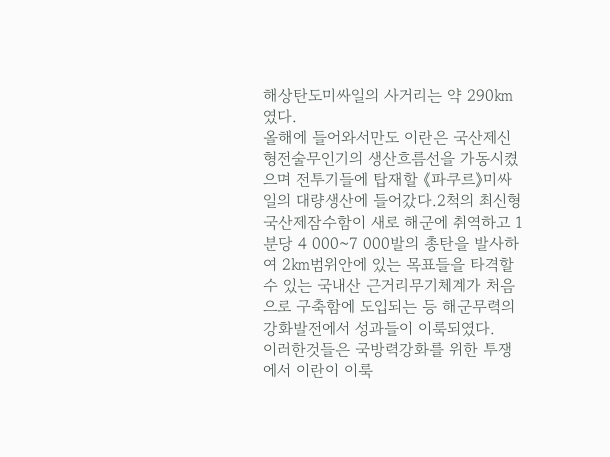해상탄도미싸일의 사거리는 약 290㎞였다.
올해에 들어와서만도 이란은 국산제신형전술무인기의 생산흐름선을 가동시켰으며 전투기들에 탑재할 《파쿠르》미싸일의 대량생산에 들어갔다.2척의 최신형국산제잠수함이 새로 해군에 취역하고 1분당 4 000~7 000발의 총탄을 발사하여 2㎞범위안에 있는 목표들을 타격할수 있는 국내산 근거리무기체계가 처음으로 구축함에 도입되는 등 해군무력의 강화발전에서 성과들이 이룩되였다.
이러한것들은 국방력강화를 위한 투쟁에서 이란이 이룩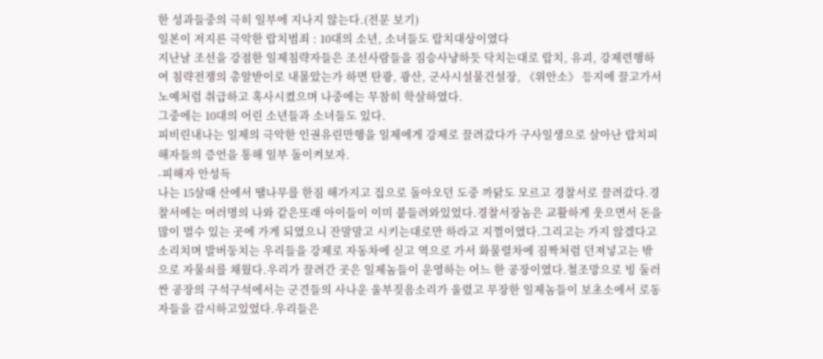한 성과들중의 극히 일부에 지나지 않는다.(전문 보기)
일본이 저지른 극악한 랍치범죄 : 10대의 소년, 소녀들도 랍치대상이였다
지난날 조선을 강점한 일제침략자들은 조선사람들을 짐승사냥하듯 닥치는대로 랍치, 유괴, 강제련행하여 침략전쟁의 총알받이로 내몰았는가 하면 탄광, 광산, 군사시설물건설장, 《위안소》 등지에 끌고가서 노예처럼 취급하고 혹사시켰으며 나중에는 무참히 학살하였다.
그중에는 10대의 어린 소년들과 소녀들도 있다.
피비린내나는 일제의 극악한 인권유린만행을 일제에게 강제로 끌려갔다가 구사일생으로 살아난 랍치피해자들의 증언을 통해 일부 돌이켜보자.
-피해자 안성득
나는 15살때 산에서 땔나무를 한짐 해가지고 집으로 돌아오던 도중 까닭도 모르고 경찰서로 끌려갔다.경찰서에는 여러명의 나와 같은또래 아이들이 이미 붙들려와있었다.경찰서장놈은 교활하게 웃으면서 돈을 많이 벌수 있는 곳에 가게 되였으니 잔말말고 시키는대로만 하라고 지껄이였다.그리고는 가지 않겠다고 소리치며 발버둥치는 우리들을 강제로 자동차에 싣고 역으로 가서 화물렬차에 짐짝처럼 던져넣고는 밖으로 자물쇠를 채웠다.우리가 끌려간 곳은 일제놈들이 운영하는 어느 한 공장이였다.철조망으로 빙 둘러싼 공장의 구석구석에서는 군견들의 사나운 울부짖음소리가 울렸고 무장한 일제놈들이 보초소에서 로동자들을 감시하고있었다.우리들은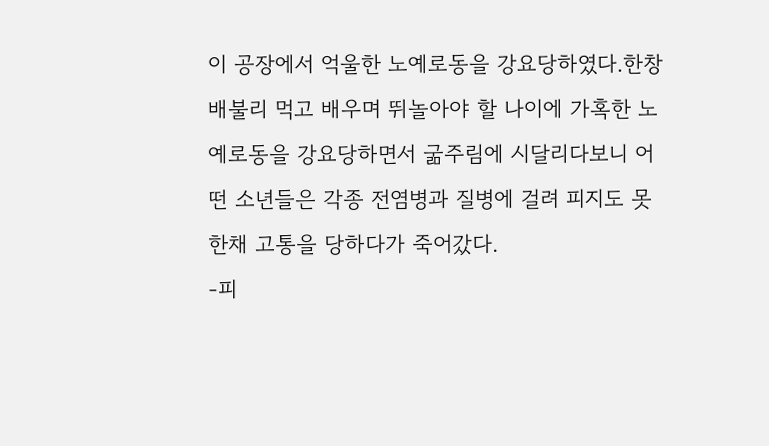이 공장에서 억울한 노예로동을 강요당하였다.한창 배불리 먹고 배우며 뛰놀아야 할 나이에 가혹한 노예로동을 강요당하면서 굶주림에 시달리다보니 어떤 소년들은 각종 전염병과 질병에 걸려 피지도 못한채 고통을 당하다가 죽어갔다.
-피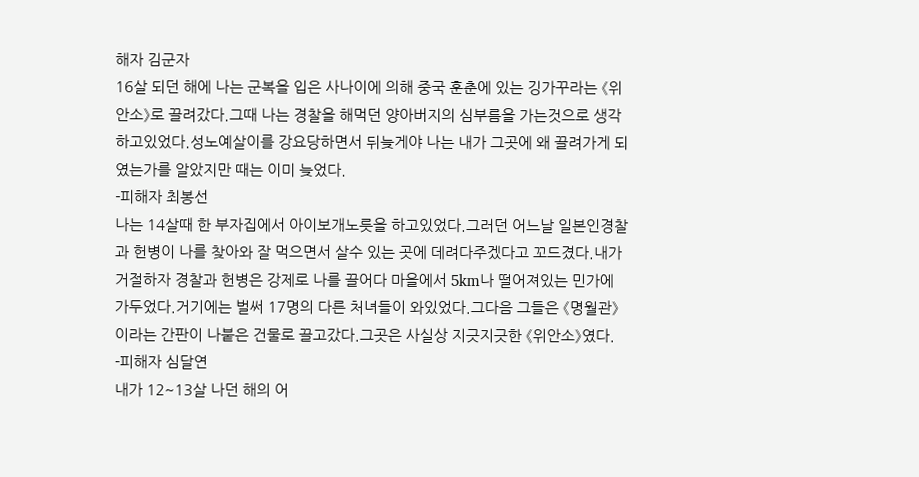해자 김군자
16살 되던 해에 나는 군복을 입은 사나이에 의해 중국 훈춘에 있는 깅가꾸라는 《위안소》로 끌려갔다.그때 나는 경찰을 해먹던 양아버지의 심부름을 가는것으로 생각하고있었다.성노예살이를 강요당하면서 뒤늦게야 나는 내가 그곳에 왜 끌려가게 되였는가를 알았지만 때는 이미 늦었다.
-피해자 최봉선
나는 14살때 한 부자집에서 아이보개노릇을 하고있었다.그러던 어느날 일본인경찰과 헌병이 나를 찾아와 잘 먹으면서 살수 있는 곳에 데려다주겠다고 꼬드겼다.내가 거절하자 경찰과 헌병은 강제로 나를 끌어다 마을에서 5km나 떨어져있는 민가에 가두었다.거기에는 벌써 17명의 다른 처녀들이 와있었다.그다음 그들은 《명월관》이라는 간판이 나붙은 건물로 끌고갔다.그곳은 사실상 지긋지긋한 《위안소》였다.
-피해자 심달연
내가 12~13살 나던 해의 어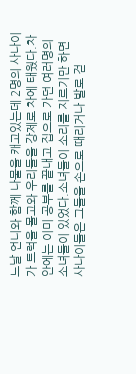느날 언니와 함께 나물을 캐고있는데 2명의 사나이가 트럭을 몰고와 우리들을 강제로 차에 태웠다.차안에는 이미 공부를 끝내고 집으로 가던 여러명의 소녀들이 있었다.소녀들이 소리를 지르기만 하면 사나이들은 그들을 손으로 때리거나 발로 걷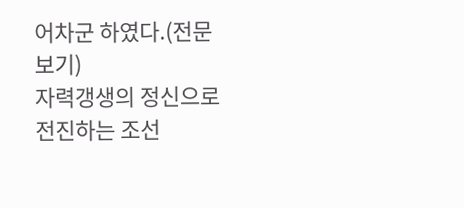어차군 하였다.(전문 보기)
자력갱생의 정신으로 전진하는 조선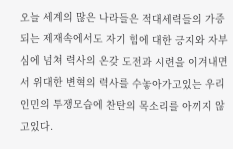오늘 세계의 많은 나라들은 적대세력들의 가증되는 제재속에서도 자기 힘에 대한 긍지와 자부심에 넘쳐 력사의 온갖 도전과 시련을 이겨내면서 위대한 변혁의 력사를 수놓아가고있는 우리 인민의 투쟁모습에 찬탄의 목소리를 아끼지 않고있다.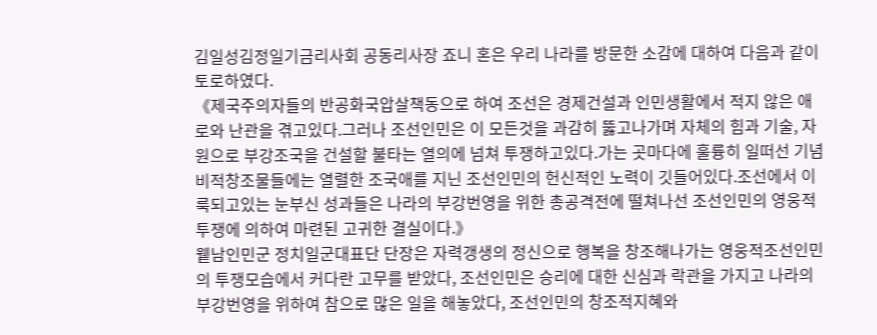김일성김정일기금리사회 공동리사장 죠니 혼은 우리 나라를 방문한 소감에 대하여 다음과 같이 토로하였다.
《제국주의자들의 반공화국압살책동으로 하여 조선은 경제건설과 인민생활에서 적지 않은 애로와 난관을 겪고있다.그러나 조선인민은 이 모든것을 과감히 뚫고나가며 자체의 힘과 기술, 자원으로 부강조국을 건설할 불타는 열의에 넘쳐 투쟁하고있다.가는 곳마다에 훌륭히 일떠선 기념비적창조물들에는 열렬한 조국애를 지닌 조선인민의 헌신적인 노력이 깃들어있다.조선에서 이룩되고있는 눈부신 성과들은 나라의 부강번영을 위한 총공격전에 떨쳐나선 조선인민의 영웅적투쟁에 의하여 마련된 고귀한 결실이다.》
윁남인민군 정치일군대표단 단장은 자력갱생의 정신으로 행복을 창조해나가는 영웅적조선인민의 투쟁모습에서 커다란 고무를 받았다, 조선인민은 승리에 대한 신심과 락관을 가지고 나라의 부강번영을 위하여 참으로 많은 일을 해놓았다, 조선인민의 창조적지혜와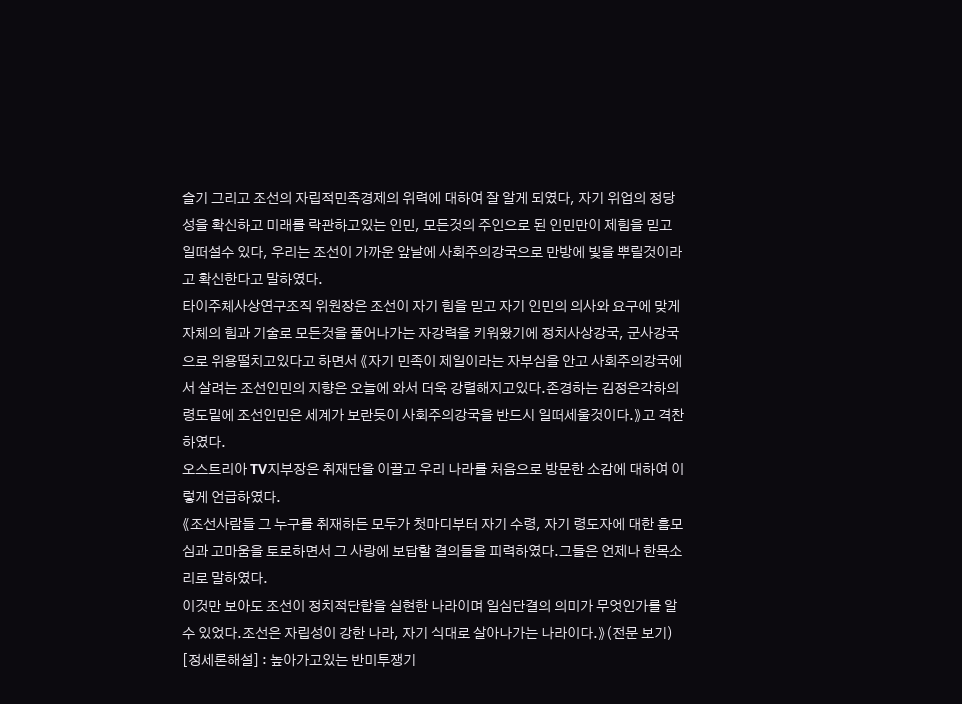슬기 그리고 조선의 자립적민족경제의 위력에 대하여 잘 알게 되였다, 자기 위업의 정당성을 확신하고 미래를 락관하고있는 인민, 모든것의 주인으로 된 인민만이 제힘을 믿고 일떠설수 있다, 우리는 조선이 가까운 앞날에 사회주의강국으로 만방에 빛을 뿌릴것이라고 확신한다고 말하였다.
타이주체사상연구조직 위원장은 조선이 자기 힘을 믿고 자기 인민의 의사와 요구에 맞게 자체의 힘과 기술로 모든것을 풀어나가는 자강력을 키워왔기에 정치사상강국, 군사강국으로 위용떨치고있다고 하면서 《자기 민족이 제일이라는 자부심을 안고 사회주의강국에서 살려는 조선인민의 지향은 오늘에 와서 더욱 강렬해지고있다.존경하는 김정은각하의 령도밑에 조선인민은 세계가 보란듯이 사회주의강국을 반드시 일떠세울것이다.》고 격찬하였다.
오스트리아 TV지부장은 취재단을 이끌고 우리 나라를 처음으로 방문한 소감에 대하여 이렇게 언급하였다.
《조선사람들 그 누구를 취재하든 모두가 첫마디부터 자기 수령, 자기 령도자에 대한 흠모심과 고마움을 토로하면서 그 사랑에 보답할 결의들을 피력하였다.그들은 언제나 한목소리로 말하였다.
이것만 보아도 조선이 정치적단합을 실현한 나라이며 일심단결의 의미가 무엇인가를 알수 있었다.조선은 자립성이 강한 나라, 자기 식대로 살아나가는 나라이다.》(전문 보기)
[정세론해설] : 높아가고있는 반미투쟁기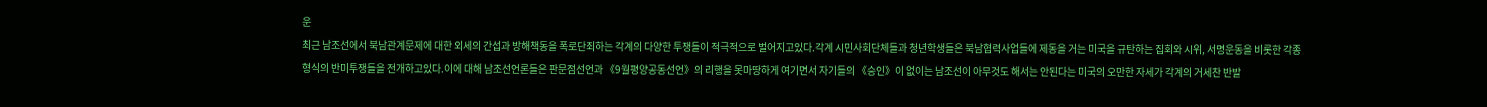운
최근 남조선에서 북남관계문제에 대한 외세의 간섭과 방해책동을 폭로단죄하는 각계의 다양한 투쟁들이 적극적으로 벌어지고있다.각계 시민사회단체들과 청년학생들은 북남협력사업들에 제동을 거는 미국을 규탄하는 집회와 시위, 서명운동을 비롯한 각종 형식의 반미투쟁들을 전개하고있다.이에 대해 남조선언론들은 판문점선언과 《9월평양공동선언》의 리행을 못마땅하게 여기면서 자기들의 《승인》이 없이는 남조선이 아무것도 해서는 안된다는 미국의 오만한 자세가 각계의 거세찬 반발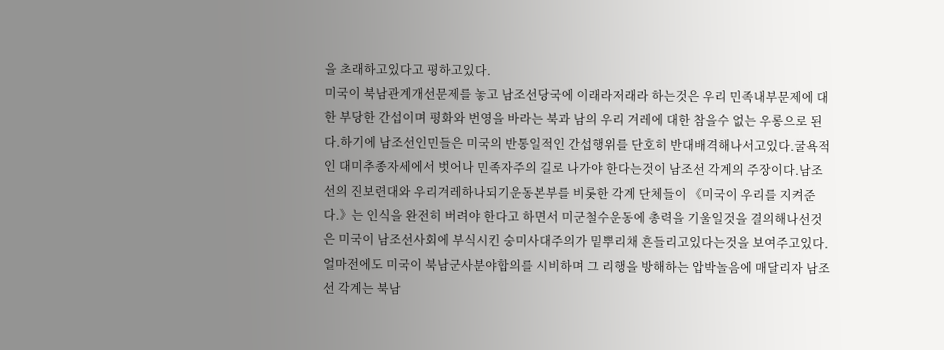을 초래하고있다고 평하고있다.
미국이 북남관계개선문제를 놓고 남조선당국에 이래라저래라 하는것은 우리 민족내부문제에 대한 부당한 간섭이며 평화와 번영을 바라는 북과 남의 우리 겨레에 대한 참을수 없는 우롱으로 된다.하기에 남조선인민들은 미국의 반통일적인 간섭행위를 단호히 반대배격해나서고있다.굴욕적인 대미추종자세에서 벗어나 민족자주의 길로 나가야 한다는것이 남조선 각계의 주장이다.남조선의 진보련대와 우리겨레하나되기운동본부를 비롯한 각계 단체들이 《미국이 우리를 지켜준다.》는 인식을 완전히 버려야 한다고 하면서 미군철수운동에 총력을 기울일것을 결의해나선것은 미국이 남조선사회에 부식시킨 숭미사대주의가 밑뿌리채 흔들리고있다는것을 보여주고있다.
얼마전에도 미국이 북남군사분야합의를 시비하며 그 리행을 방해하는 압박놀음에 매달리자 남조선 각계는 북남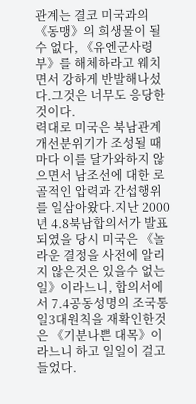관계는 결코 미국과의 《동맹》의 희생물이 될수 없다, 《유엔군사령부》를 해체하라고 웨치면서 강하게 반발해나섰다.그것은 너무도 응당한것이다.
력대로 미국은 북남관계개선분위기가 조성될 때마다 이를 달가와하지 않으면서 남조선에 대한 로골적인 압력과 간섭행위를 일삼아왔다.지난 2000년 4.8북남합의서가 발표되였을 당시 미국은 《놀라운 결정을 사전에 알리지 않은것은 있을수 없는 일》이라느니, 합의서에서 7.4공동성명의 조국통일3대원칙을 재확인한것은 《기분나쁜 대목》이라느니 하고 일일이 걸고들었다.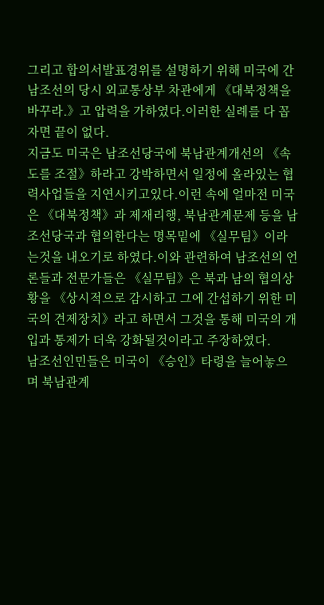그리고 합의서발표경위를 설명하기 위해 미국에 간 남조선의 당시 외교통상부 차관에게 《대북정책을 바꾸라.》고 압력을 가하였다.이러한 실례를 다 꼽자면 끝이 없다.
지금도 미국은 남조선당국에 북남관계개선의 《속도를 조절》하라고 강박하면서 일정에 올라있는 협력사업들을 지연시키고있다.이런 속에 얼마전 미국은 《대북정책》과 제재리행, 북남관계문제 등을 남조선당국과 협의한다는 명목밑에 《실무팀》이라는것을 내오기로 하였다.이와 관련하여 남조선의 언론들과 전문가들은 《실무팀》은 북과 남의 협의상황을 《상시적으로 감시하고 그에 간섭하기 위한 미국의 견제장치》라고 하면서 그것을 통해 미국의 개입과 통제가 더욱 강화될것이라고 주장하였다.
남조선인민들은 미국이 《승인》타령을 늘어놓으며 북남관계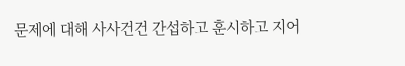문제에 대해 사사건건 간섭하고 훈시하고 지어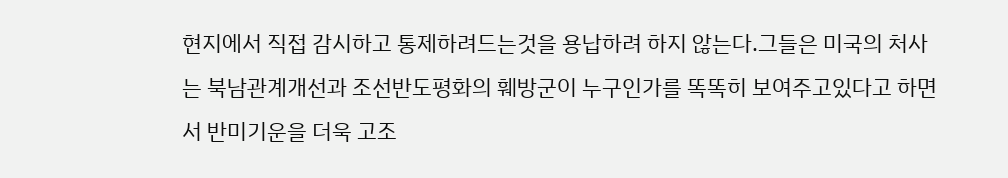현지에서 직접 감시하고 통제하려드는것을 용납하려 하지 않는다.그들은 미국의 처사는 북남관계개선과 조선반도평화의 훼방군이 누구인가를 똑똑히 보여주고있다고 하면서 반미기운을 더욱 고조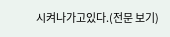시켜나가고있다.(전문 보기)